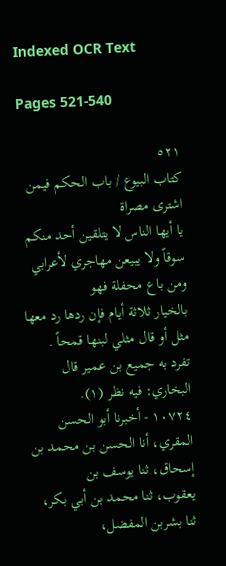Indexed OCR Text

Pages 521-540

٥٢١
كتاب البيوع / باب الحكم فيمن اشترى مصراة
يا أيها الناس لا يتلقين أحد منكم سوقاً ولا يبيعن مهاجري لأعرابي ومن باع محفلة فهو
بالخيار ثلاثة أيام فإن ردها رد معها مثل أو قال مثلي لبنها قمحاً .
تفرد به جميع بن عمير قال البخاري: فيه نظر (١).
١٠٧٢٤ - أخبرنا أبو الحسن المقري، أنا الحسن بن محمد بن إسحاق، ثنا يوسف بن
يعقوب، ثنا محمد بن أبي بكر، ثنا بشربن المفضل،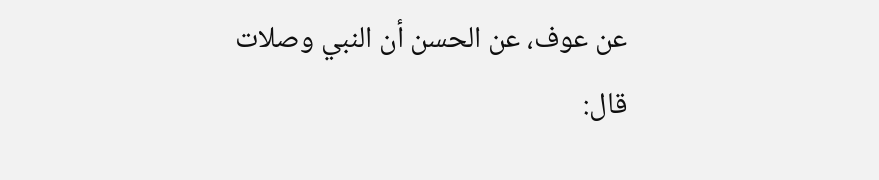عن عوف، عن الحسن أن النبي وصلات
قال: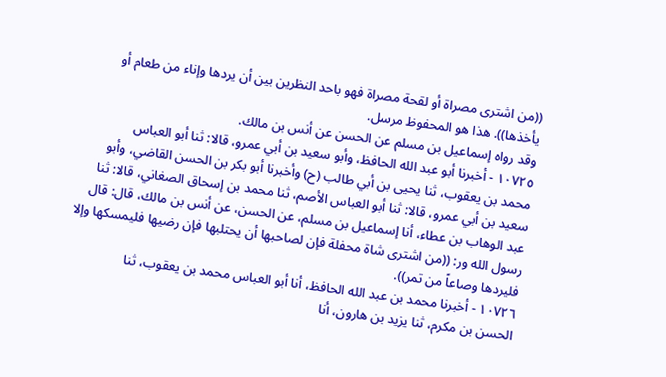((من اشترى مصراة أو لقحة مصراة فهو باحد النظرين بين أن يردها وإناء من طعام أو
يأخذها)). هذا هو المحفوظ مرسل.
وقد رواه إسماعيل بن مسلم عن الحسن عن أنس بن مالك.
١٠٧٢٥ - أخبرنا أبو عبد الله الحافظ، وأبو سعيد بن أبي عمرو، قالا: ثنا أبو العباس
محمد بن يعقوب، ثنا يحيى بن أبي طالب (ح) وأخبرنا أبو بكر بن الحسن القاضي، وأبو
سعيد بن أبي عمرو، قالا: ثنا أبو العباس الأصم، ثنا محمد بن إسحاق الصغاني، قالا: ثنا
عبد الوهاب بن عطاء، أنا إسماعيل بن مسلم، عن الحسن، عن أنس بن مالك، قال: قال
رسول الله ور: ((من اشترى شاة محفلة فإن لصاحبها أن يحتلبها فإن رضيها فليمسكها وإلا
فليردها وصاعاً من تمر)).
١٠٧٢٦ - أخبرنا محمد بن عبد الله الحافظ، أنا أبو العباس محمد بن يعقوب، ثنا
الحسن بن مكرم، ثنا يزيد بن هارون، أنا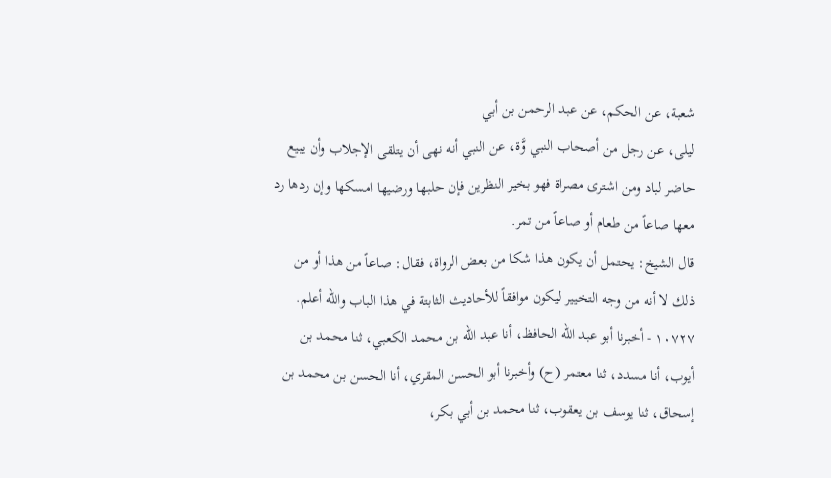شعبة، عن الحكم، عن عبد الرحمن بن أبي
ليلى، عن رجل من أصحاب النبي وَّة، عن النبي أنه نهى أن يتلقى الإجلاب وأن يبيع
حاضر لباد ومن اشترى مصراة فهو بخير النظرين فإن حلبها ورضيها امسكها وإن ردها رد
معها صاعاً من طعام أو صاعاً من تمر.
قال الشيخ: يحتمل أن يكون هذا شكا من بعض الرواة، فقال: صاعاً من هذا أو من
ذلك لا أنه من وجه التخيير ليكون موافقاً للأحاديث الثابتة في هذا الباب والله أعلم.
١٠٧٢٧ - أخبرنا أبو عبد الله الحافظ، أنا عبد الله بن محمد الكعبي، ثنا محمد بن
أيوب، أنا مسدد، ثنا معتمر (ح) وأخبرنا أبو الحسن المقري، أنا الحسن بن محمد بن
إسحاق، ثنا يوسف بن يعقوب، ثنا محمد بن أبي بكر،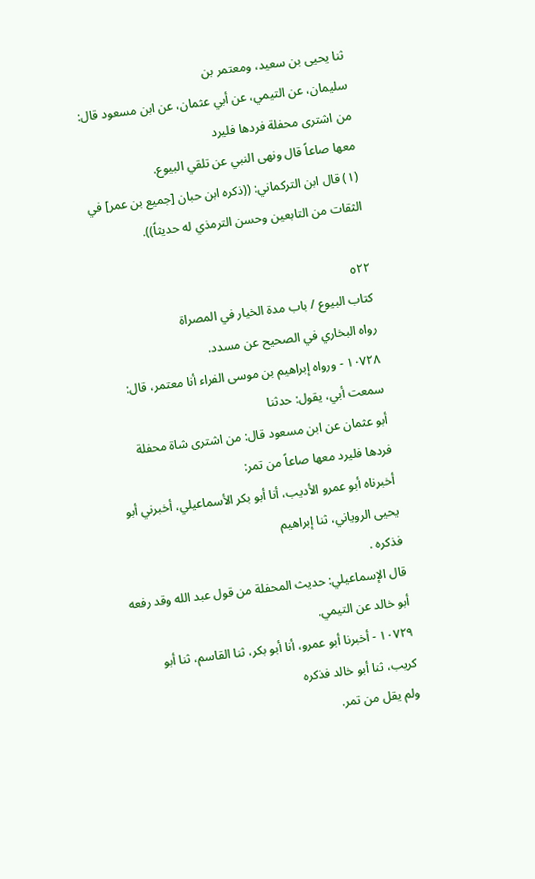ثنا يحيى بن سعيد، ومعتمر بن
سليمان، عن التيمي، عن أبي عثمان، عن ابن مسعود قال: من اشترى محفلة فردها فليرد
معها صاعاً قال ونهى النبي عن تلقي البيوع.
(١) قال ابن التركماني: ((ذكره ابن حبان [جميع بن عمر] في الثقات من التابعين وحسن الترمذي له حديثاً)).

٥٢٢
كتاب البيوع / باب مدة الخيار في المصراة
رواه البخاري في الصحيح عن مسدد.
١٠٧٢٨ - ورواه إبراهيم بن موسى الفراء أنا معتمر، قال: سمعت أبي، يقول: حدثنا
أبو عثمان عن ابن مسعود قال: من اشترى شاة محفلة فردها فليرد معها صاعاً من تمر:
أخبرناه أبو عمرو الأديب، أنا أبو بكر الأسماعيلي، أخبرني أبو يحيى الروياني، ثنا إبراهيم
فذكره .
قال الإسماعيلي: حديث المحفلة من قول عبد الله وقد رفعه أبو خالد عن التيمي.
١٠٧٢٩ - أخبرنا أبو عمرو، أنا أبو بكر، ثنا القاسم، ثنا أبو كريب، ثنا أبو خالد فذكره
ولم يقل من تمر.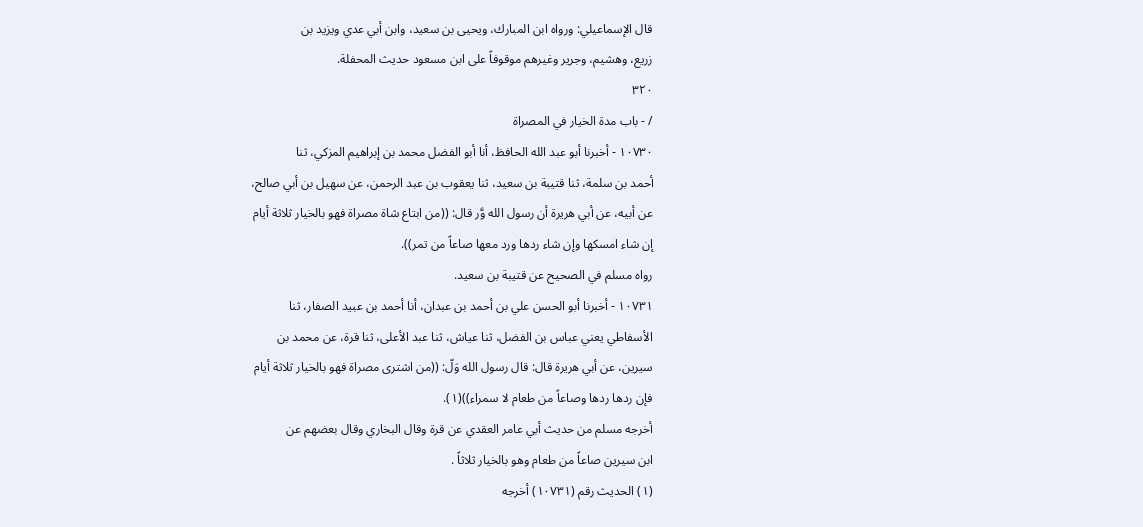قال الإسماعيلي: ورواه ابن المبارك، ويحيى بن سعيد، وابن أبي عدي ويزيد بن
زريع، وهشيم، وجرير وغيرهم موقوفاً على ابن مسعود حديث المحفلة.
٣٢٠
/ - باب مدة الخيار في المصراة
١٠٧٣٠ - أخبرنا أبو عبد الله الحافظ، أنا أبو الفضل محمد بن إبراهيم المزكي، ثنا
أحمد بن سلمة، ثنا قتيبة بن سعيد، ثنا يعقوب بن عبد الرحمن، عن سهيل بن أبي صالح،
عن أبيه، عن أبي هريرة أن رسول الله وَّر قال: ((من ابتاع شاة مصراة فهو بالخيار ثلاثة أيام
إن شاء امسكها وإن شاء ردها ورد معها صاعاً من تمر)).
رواه مسلم في الصحيح عن قتيبة بن سعيد.
١٠٧٣١ - أخبرنا أبو الحسن علي بن أحمد بن عبدان، أنا أحمد بن عبيد الصفار، ثنا
الأسفاطي يعني عباس بن الفضل، ثنا عياش، ثنا عبد الأعلى، ثنا قرة، عن محمد بن
سيرين، عن أبي هريرة قال: قال رسول الله وَلّ: ((من اشترى مصراة فهو بالخيار ثلاثة أيام
فإن ردها ردها وصاعاً من طعام لا سمراء))(١).
أخرجه مسلم من حديث أبي عامر العقدي عن قرة وقال البخاري وقال بعضهم عن
ابن سيرين صاعاً من طعام وهو بالخيار ثلاثاً .
(١) الحديث رقم (١٠٧٣١) أخرجه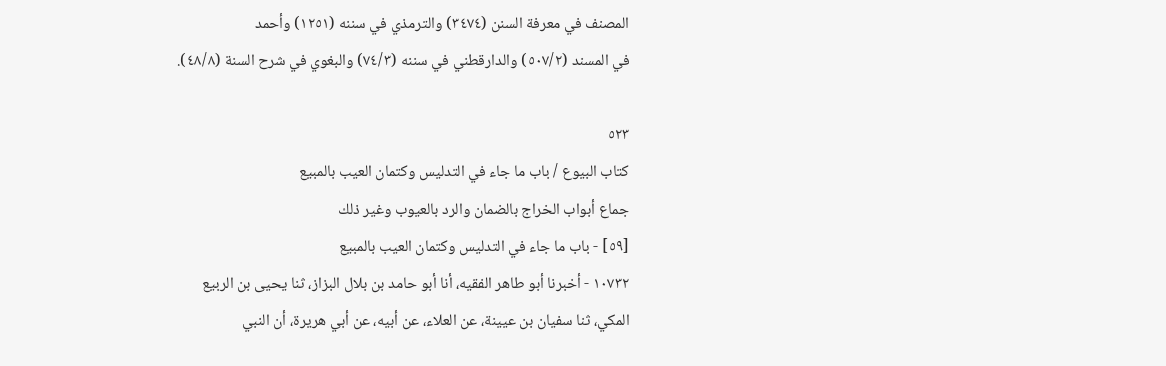المصنف في معرفة السنن (٣٤٧٤) والترمذي في سننه (١٢٥١) وأحمد
في المسند (٥٠٧/٢) والدارقطني في سننه (٧٤/٣) والبغوي في شرح السنة (٤٨/٨).

٥٢٣
كتاب البيوع / باب ما جاء في التدليس وكتمان العيب بالمبيع
جماع أبواب الخراج بالضمان والرد بالعيوب وغير ذلك
[٥٩] - باب ما جاء في التدليس وكتمان العيب بالمبيع
١٠٧٣٢ - أخبرنا أبو طاهر الفقيه، أنا أبو حامد بن بلال البزاز، ثنا يحيى بن الربيع
المكي، ثنا سفيان بن عيينة، عن العلاء، عن أبيه، عن أبي هريرة، أن النبي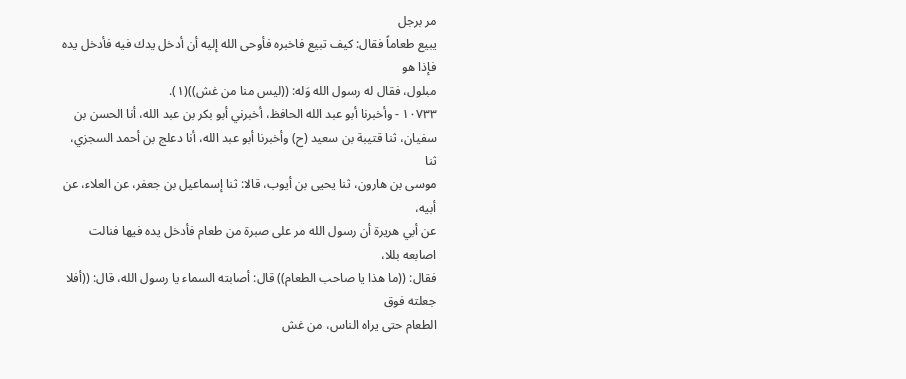مر برجل
يبيع طعاماً فقال: كيف تبيع فاخبره فأوحى الله إليه أن أدخل يدك فيه فأدخل يده فإذا هو
مبلول، فقال له رسول الله وَله: ((ليس منا من غش))(١).
١٠٧٣٣ - وأخبرنا أبو عبد الله الحافظ، أخبرني أبو بكر بن عبد الله، أنا الحسن بن
سفيان، ثنا قتيبة بن سعيد (ح) وأخبرنا أبو عبد الله، أنا دعلج بن أحمد السجزي، ثنا
موسى بن هارون، ثنا يحيى بن أيوب، قالا: ثنا إسماعيل بن جعفر، عن العلاء، عن أبيه،
عن أبي هريرة أن رسول الله مر على صبرة من طعام فأدخل يده فيها فنالت اصابعه بللا،
فقال: ((ما هذا يا صاحب الطعام)) قال: أصابته السماء يا رسول الله، قال: ((أفلا جعلته فوق
الطعام حتى يراه الناس، من غش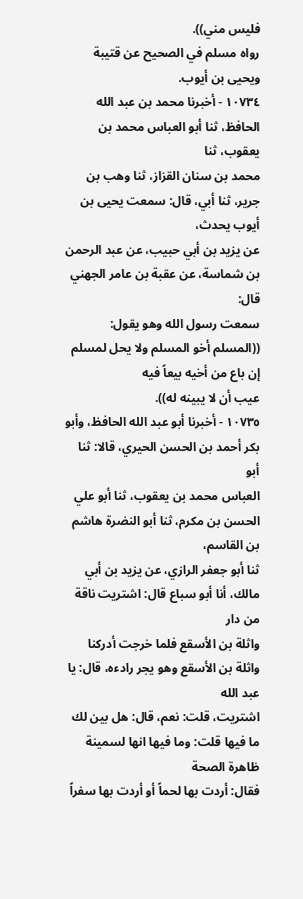فليس مني)).
رواه مسلم في الصحيح عن قتيبة ويحيى بن أيوب.
١٠٧٣٤ - أخبرنا محمد بن عبد الله الحافظ، ثنا أبو العباس محمد بن يعقوب، ثنا
محمد بن سنان القزاز، ثنا وهب بن جرير، ثنا أبي، قال: سمعت يحيى بن أيوب يحدث،
عن يزيد بن أبي حبيب، عن عبد الرحمن بن شماسة، عن عقبة بن عامر الجهني قال:
سمعت رسول الله وهو يقول: ((المسلم أخو المسلم ولا يحل لمسلم إن باع من أخيه بيعاً فيه
عیب أن لا یبینه له)).
١٠٧٣٥ - أخبرنا أبو عبد الله الحافظ، وأبو بكر أحمد بن الحسن الحيري، قالا: ثنا أبو
العباس محمد بن يعقوب، ثنا أبو علي الحسن بن مكرم، ثنا أبو النضرة هاشم بن القاسم،
ثنا أبو جعفر الرازي، عن يزيد بن أبي مالك، أنا أبو سباع قال: اشتريت ناقة من دار
واثلة بن الأسقع فلما خرجت أدركنا واثلة بن الأسقع وهو يجر رادءه، قال: يا عبد الله
اشتريت، قلت: نعم، قال: هل بين لك ما فيها قلت: وما فيها انها لسمينة ظاهرة الصحة
فقال: أردت بها لحماً أو أردت بها سفراً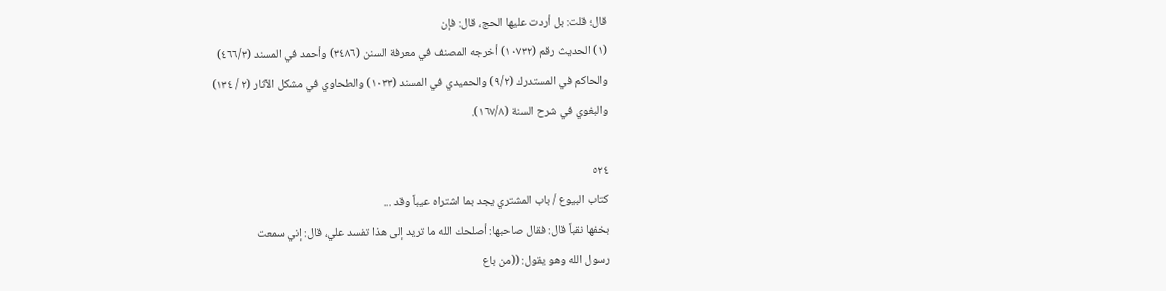قال؛ قلت: بل أردت عليها الحج، قال: فإن
(١) الحديث رقم (١٠٧٣٢) أخرجه المصنف في معرفة السنن (٣٤٨٦) وأحمد في المسند (٤٦٦/٣)
والحاكم في المستدرك (٩/٢) والحميدي في المسند (١٠٣٣) والطحاوي في مشكل الآثار (٢ / ١٣٤)
والبغوي في شرح السنة (١٦٧/٨).

٥٢٤
كتاب البيوع / باب المشتري يجد بما اشتراه عيباً وقد ...
بخفها نقباً قال: فقال صاحبها: أصلحك الله ما تريد إلى هذا تفسد علي، قال: إني سمعت
رسول الله وهو يقول: ((من باع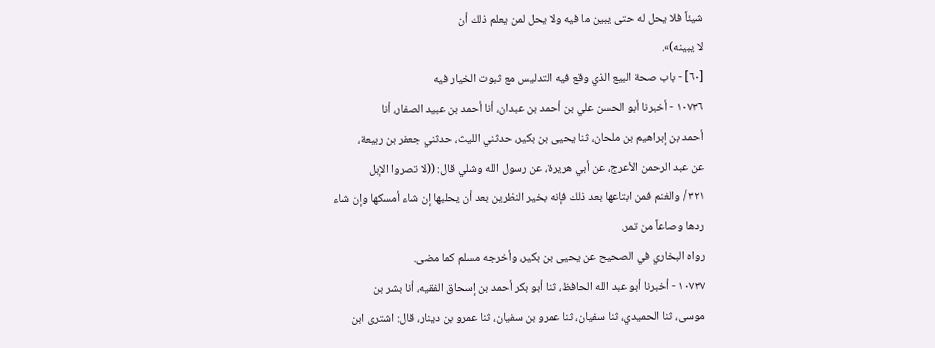شيئاً فلا يحل له حتى يبين ما فيه ولا يحل لمن يعلم ذلك أن
لا یبینه)».
[٦٠] - باب صحة البيع الذي وقع فيه التدليس مع ثبوت الخيار فيه
١٠٧٣٦ - أخبرنا أبو الحسن علي بن أحمد بن عبدان، أنا أحمد بن عبيد الصفار، أنا
أحمد بن إبراهيم بن ملحان، ثنا يحيى بن بكير، حدثني الليث، حدثني جعفر بن ربيعة،
عن عبد الرحمن الأعرج، عن أبي هريرة، عن رسول الله وشلي قال: ((لا تصروا الإبل
٣٢١ / والغنم فمن ابتاعها بعد ذلك فإنه بخير النظرين بعد أن يحلبها إن شاء أمسكها وإن شاء
ردها وصاعاً من تمر.
رواه البخاري في الصحيح عن يحيى بن بكير، وأخرجه مسلم كما مضى.
١٠٧٣٧ - أخبرنا أبو عبد الله الحافظ، ثنا أبو بكر أحمد بن إسحاق الفقيه، أنا بشر بن
موسى، ثنا الحميدي، ثنا سفيان، ثنا عمرو بن سفيان، ثنا عمرو بن دينار، قال: اشترى ابن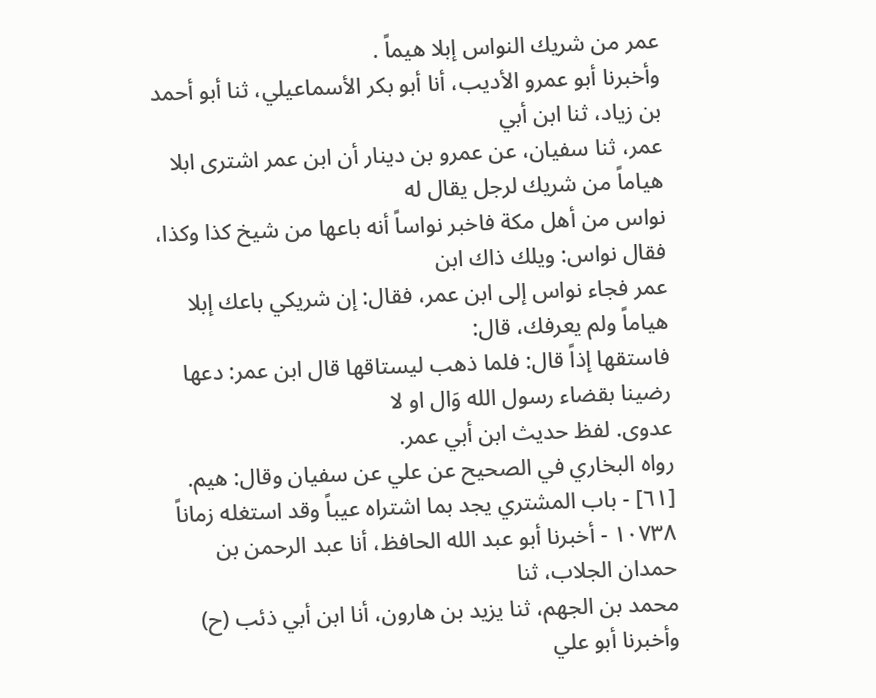عمر من شريك النواس إبلا هيماً .
وأخبرنا أبو عمرو الأديب، أنا أبو بكر الأسماعيلي، ثنا أبو أحمد بن زياد، ثنا ابن أبي
عمر، ثنا سفيان، عن عمرو بن دينار أن ابن عمر اشترى ابلا هياماً من شريك لرجل يقال له
نواس من أهل مكة فاخبر نواساً أنه باعها من شيخ كذا وكذا، فقال نواس: ويلك ذاك ابن
عمر فجاء نواس إلى ابن عمر، فقال: إن شريكي باعك إبلا هياماً ولم يعرفك، قال:
فاستقها إذاً قال: فلما ذهب ليستاقها قال ابن عمر: دعها رضينا بقضاء رسول الله وَال او لا
عدوى. لفظ حديث ابن أبي عمر.
رواه البخاري في الصحيح عن علي عن سفيان وقال: هيم.
[٦١] - باب المشتري يجد بما اشتراه عيباً وقد استغله زماناً
١٠٧٣٨ - أخبرنا أبو عبد الله الحافظ، أنا عبد الرحمن بن حمدان الجلاب، ثنا
محمد بن الجهم، ثنا يزيد بن هارون، أنا ابن أبي ذئب (ح) وأخبرنا أبو علي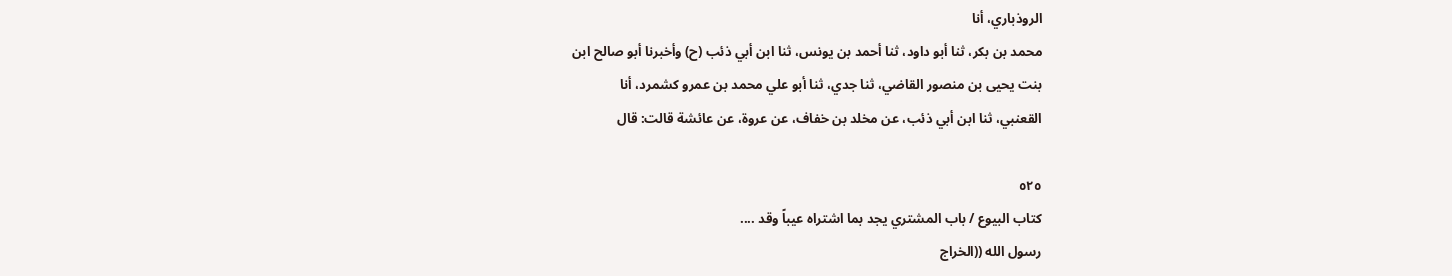الروذباري، أنا
محمد بن بكر، ثنا أبو داود، ثنا أحمد بن يونس، ثنا ابن أبي ذئب (ح) وأخبرنا أبو صالح ابن
بنت يحيى بن منصور القاضي، ثنا جدي، ثنا أبو علي محمد بن عمرو كشمرد، أنا
القعنبي، ثنا ابن أبي ذئب، عن مخلد بن خفاف، عن عروة، عن عائشة قالت: قال

٥٢٥
كتاب البيوع / باب المشتري يجد بما اشتراه عيباً وقد ....
رسول الله ((الخراج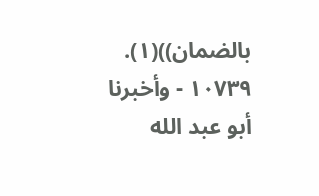بالضمان))(١).
١٠٧٣٩ - وأخبرنا أبو عبد الله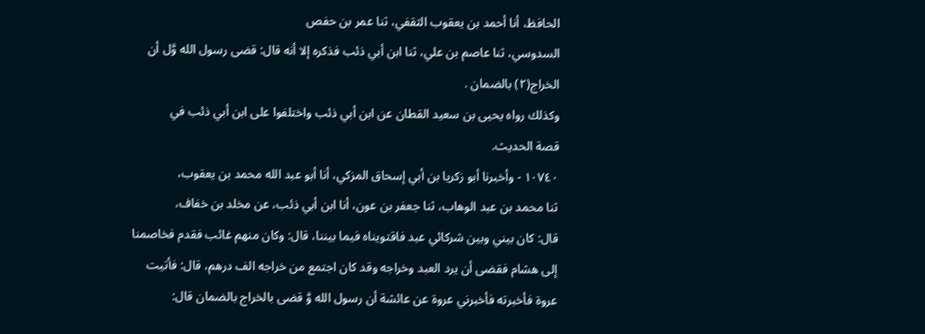الحافظ، أنا أحمد بن يعقوب الثقفي، ثنا عمر بن حفص
السدوسي، ثنا عاصم بن علي، ثنا ابن أبي ذئب فذكره إلا أنه قال: قضى رسول الله وَّل أن
الخراج(٢) بالضمان .
وكذلك رواه يحيى بن سعيد القطان عن ابن أبي ذئب واختلفوا على ابن أبي ذئب في
قصة الحديث.
١٠٧٤٠ - وأخبرنا أبو زكريا بن أبي إسحاق المزكي، أنا أبو عبد الله محمد بن يعقوب،
ثنا محمد بن عبد الوهاب، ثنا جعفر بن عون، أنا ابن أبي ذئب، عن مخلد بن خفاف،
قال: كان بيني وبين شركائي عبد فاقتويناه فيما بيننا، قال: وكان منهم غائب فقدم فخاصمنا
إلى هشام فقضى أن يرد العبد وخراجه وقد كان اجتمع من خراجه الف درهم، قال: فأتيت
عروة فأخبرته فأخبرني عروة عن عائشة أن رسول الله وَّ قضى بالخراج بالضمان قال: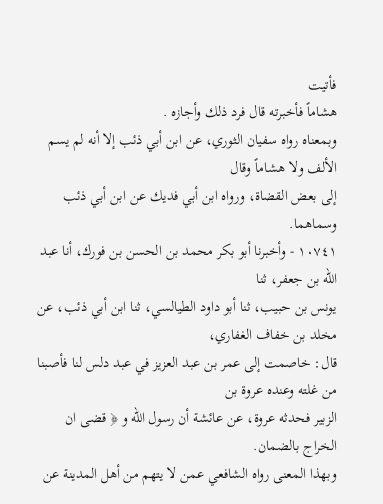فأتيت
هشاماً فأخبرته قال فرد ذلك وأجازه .
وبمعناه رواه سفيان الثوري، عن ابن أبي ذئب إلا أنه لم يسم الألف ولا هشاماً وقال
إلى بعض القضاة، ورواه ابن أبي فديك عن ابن أبي ذئب وسماهما.
١٠٧٤١ - وأخبرنا أبو بكر محمد بن الحسن بن فورك، أنا عبد الله بن جعفر، ثنا
يونس بن حبيب، ثنا أبو داود الطيالسي، ثنا ابن أبي ذئب، عن مخلد بن خفاف الغفاري،
قال: خاصمت إلى عمر بن عبد العزيز في عبد دلس لنا فأصبنا من غلته وعنده عروة بن
الزبير فحدثه عروة، عن عائشة أن رسول الله و ﴿ قضى ان الخراج بالضمان.
وبهذا المعنى رواه الشافعي عمن لا يتهم من أهل المدينة عن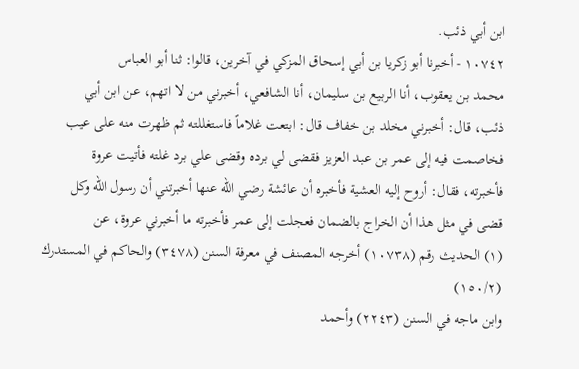ابن أبي ذئب.
١٠٧٤٢ - أخبرنا أبو زكريا بن أبي إسحاق المزكي في آخرين، قالوا: ثنا أبو العباس
محمد بن يعقوب، أنا الربيع بن سليمان، أنا الشافعي، أخبرني من لا اتهم، عن ابن أبي
ذئب، قال: أخبرني مخلد بن خفاف قال: ابتعت غلاماً فاستغللته ثم ظهرت منه على عيب
فخاصمت فيه إلى عمر بن عبد العزيز فقضى لي برده وقضى علي برد غلته فأتيت عروة
فأخبرته، فقال: أروح إليه العشية فأخبره أن عائشة رضي الله عنها أخبرتني أن رسول الله وكل
قضى في مثل هذا أن الخراج بالضمان فعجلت إلى عمر فأخبرته ما أخبرني عروة، عن
(١) الحديث رقم (١٠٧٣٨) أخرجه المصنف في معرفة السنن (٣٤٧٨) والحاكم في المستدرك (١٥٠/٢)
وابن ماجه في السنن (٢٢٤٣) وأحمد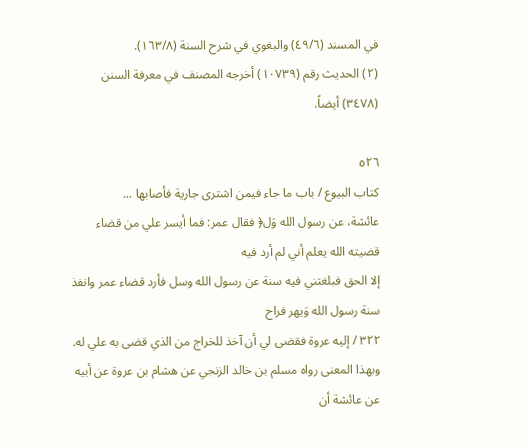في المسند (٤٩/٦) والبغوي في شرح السنة (١٦٣/٨).
(٢) الحديث رقم (١٠٧٣٩) أخرجه المصنف في معرفة السنن (٣٤٧٨) أيضاً.

٥٢٦
كتاب البيوع / باب ما جاء فيمن اشترى جارية فأصابها ...
عائشة، عن رسول الله وَل﴿ فقال عمر: فما أيسر علي من قضاء قضيته الله يعلم أني لم أرد فيه
إلا الحق فبلغتني فيه سنة عن رسول الله وسل فأرد قضاء عمر وانفذ سنة رسول الله وَيهر فراح
٣٢٢ / إليه عروة فقضى لي أن آخذ للخراج من الذي قضى به علي له.
وبهذا المعنى رواه مسلم بن خالد الزنجي عن هشام بن عروة عن أبيه عن عائشة أن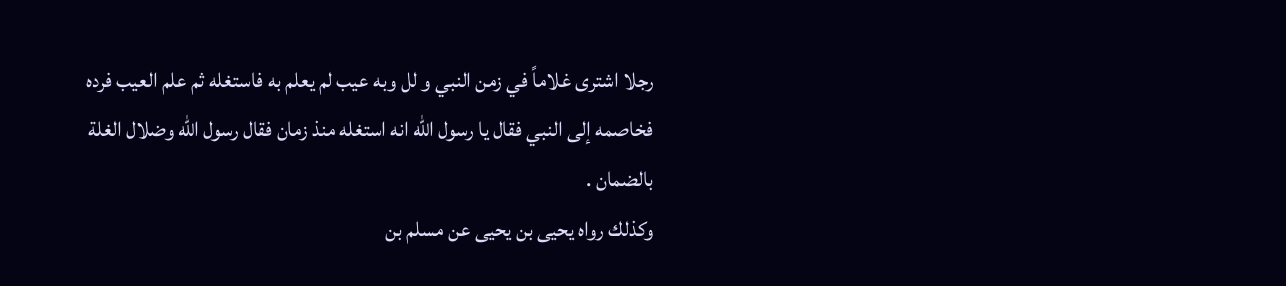رجلا اشترى غلاماً في زمن النبي و لل وبه عيب لم يعلم به فاستغله ثم علم العيب فرده
فخاصمه إلى النبي فقال يا رسول الله انه استغله منذ زمان فقال رسول الله وضلال الغلة
بالضمان .
وكذلك رواه يحيى بن يحيى عن مسلم بن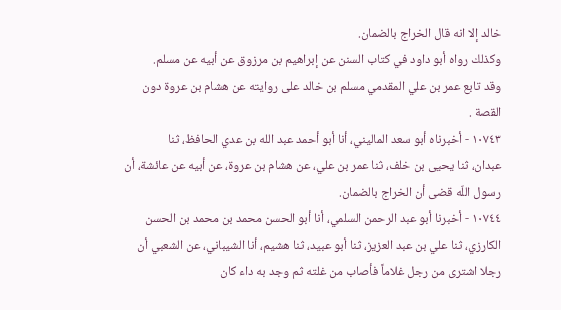خالد إلا انه قال الخراج بالضمان.
وكذلك رواه أبو داود في كتاب السنن عن إبراهيم بن مرزوق عن أبيه عن مسلم.
وقد تابع عمر بن علي المقدمي مسلم بن خالد على روايته عن هشام بن عروة دون
القصة .
١٠٧٤٣ - أخبرناه أبو سعد الماليني، أنا أبو أحمد عبد الله بن عدي الحافظ، ثنا
عبدان، ثنا يحيى بن خلف، ثنا عمر بن علي، عن هشام بن عروة، عن أبيه عن عائشة، أن
رسول اللّه قضى أن الخراج بالضمان.
١٠٧٤٤ - أخبرنا أبو عبد الرحمن السلمي، أنا أبو الحسن محمد بن محمد بن الحسن
الكارزي، ثنا علي بن عبد العزيز، ثنا أبو عبيد، ثنا هشيم، أنا الشيباني، عن الشعبي أن
رجلا اشترى من رجل غلاماً فأصاب من غلته ثم وجد به داء كان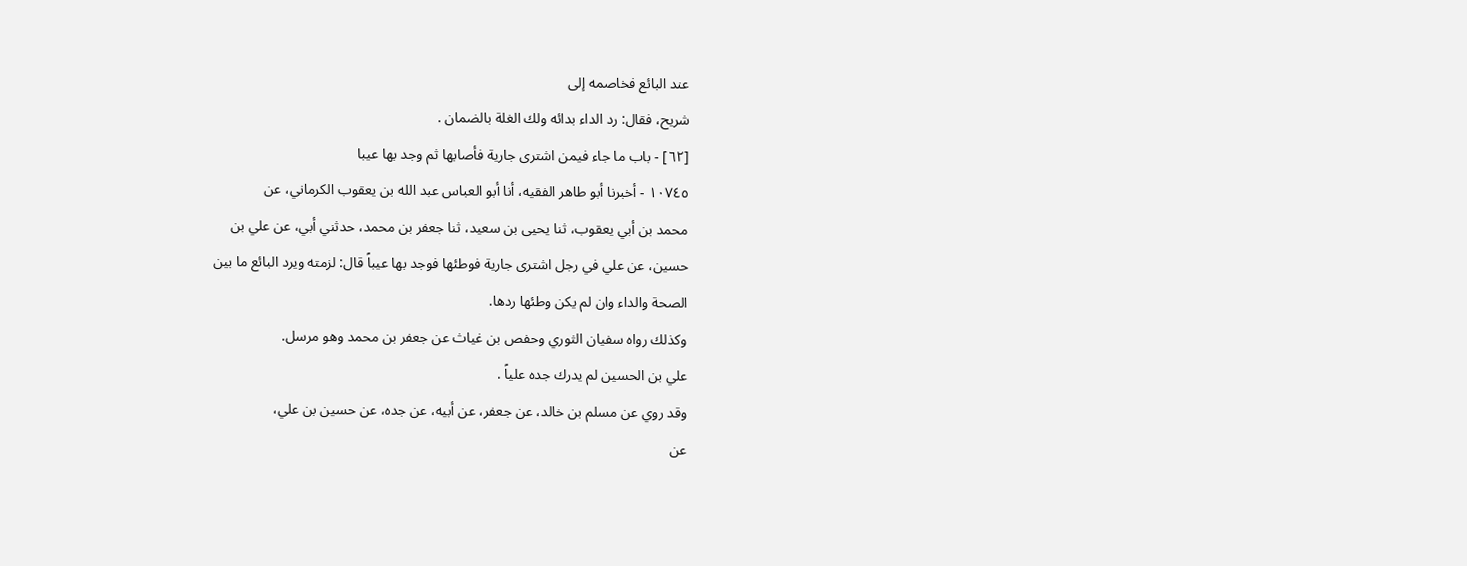عند البائع فخاصمه إلى
شريح، فقال: رد الداء بدائه ولك الغلة بالضمان .
[٦٢] - باب ما جاء فيمن اشترى جارية فأصابها ثم وجد بها عيبا
١٠٧٤٥ - أخبرنا أبو طاهر الفقيه، أنا أبو العباس عبد الله بن يعقوب الكرماني، عن
محمد بن أبي يعقوب، ثنا يحيى بن سعيد، ثنا جعفر بن محمد، حدثني أبي، عن علي بن
حسين، عن علي في رجل اشترى جارية فوطئها فوجد بها عيباً قال: لزمته ويرد البائع ما بين
الصحة والداء وان لم یکن وطئها ردها.
وكذلك رواه سفيان الثوري وحفص بن غياث عن جعفر بن محمد وهو مرسل.
علي بن الحسين لم يدرك جده علياً .
وقد روي عن مسلم بن خالد، عن جعفر، عن أبيه، عن جده، عن حسين بن علي،
عن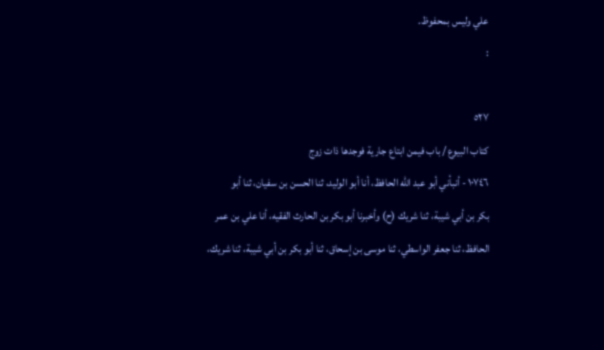علي وليس بمحفوظ.
:

٥٢٧
كتاب البيوع / باب فيمن ابتاع جارية فوجدها ذات زوج
١٠٧٤٦ - أنبأني أبو عبد الله الحافظ، أنا أبو الوليد، ثنا الحسن بن سفيان، ثنا أبو
بكر بن أبي شيبة، ثنا شريك (ح) وأخبرنا أبو بكر بن الحارث الفقيه، أنا علي بن عمر
الحافظ، ثنا جعفر الواسطي، ثنا موسى بن إسحاق، ثنا أبو بكر بن أبي شيبة، ثنا شريك،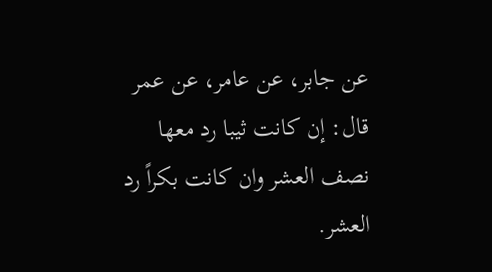عن جابر، عن عامر، عن عمر قال: إن كانت ثيبا رد معها نصف العشر وان كانت بكراً رد
العشر.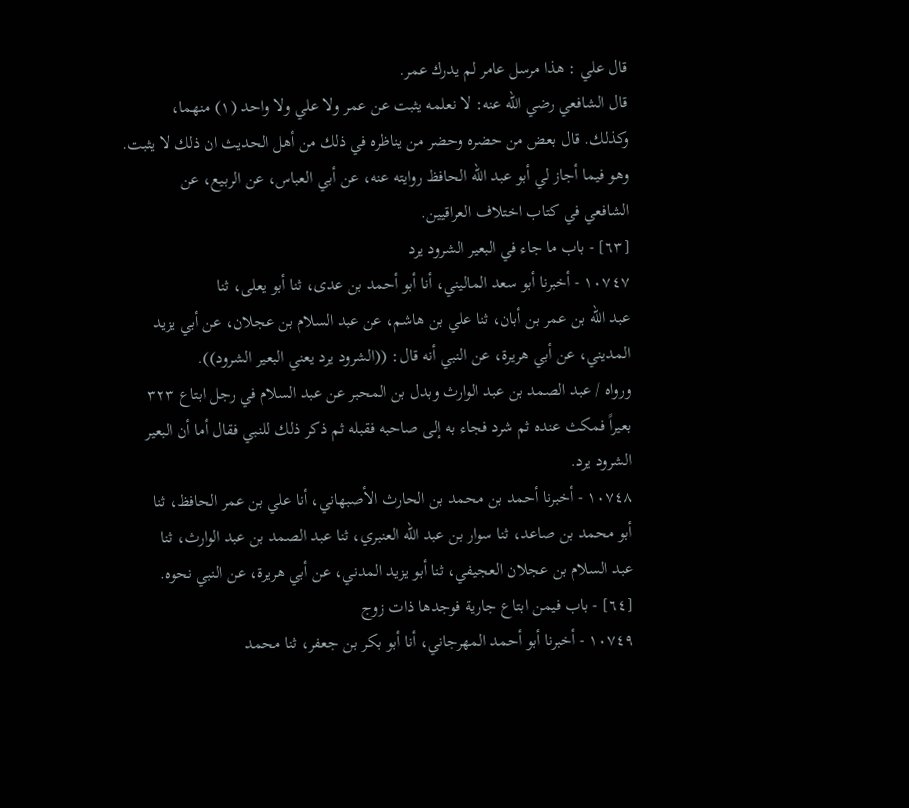قال علي : هذا مرسل عامر لم يدرك عمر.
قال الشافعي رضي الله عنه: لا نعلمه يثبت عن عمر ولا علي ولا واحد (١) منهما،
وكذلك. قال بعض من حضره وحضر من يناظره في ذلك من أهل الحديث ان ذلك لا يثبت.
وهو فيما أجاز لي أبو عبد الله الحافظ روايته عنه، عن أبي العباس، عن الربيع، عن
الشافعي في كتاب اختلاف العراقيين.
[٦٣] - باب ما جاء في البعير الشرود يرد
١٠٧٤٧ - أخبرنا أبو سعد الماليني، أنا أبو أحمد بن عدى، ثنا أبو يعلى، ثنا
عبد الله بن عمر بن أبان، ثنا علي بن هاشم، عن عبد السلام بن عجلان، عن أبي يزيد
المديني، عن أبي هريرة، عن النبي أنه قال: ((الشرود يرد يعني البعير الشرود)).
ورواه / عبد الصمد بن عبد الوارث وبدل بن المحبر عن عبد السلام في رجل ابتاع ٣٢٣
بعيراً فمكث عنده ثم شرد فجاء به إلى صاحبه فقبله ثم ذكر ذلك للنبي فقال أما أن البعير
الشرود یرد.
١٠٧٤٨ - أخبرنا أحمد بن محمد بن الحارث الأصبهاني، أنا علي بن عمر الحافظ، ثنا
أبو محمد بن صاعد، ثنا سوار بن عبد الله العنبري، ثنا عبد الصمد بن عبد الوارث، ثنا
عبد السلام بن عجلان العجيفي، ثنا أبو يزيد المدني، عن أبي هريرة، عن النبي نحوه.
[٦٤] - باب فيمن ابتاع جارية فوجدها ذات زوج
١٠٧٤٩ - أخبرنا أبو أحمد المهرجاني، أنا أبو بكر بن جعفر، ثنا محمد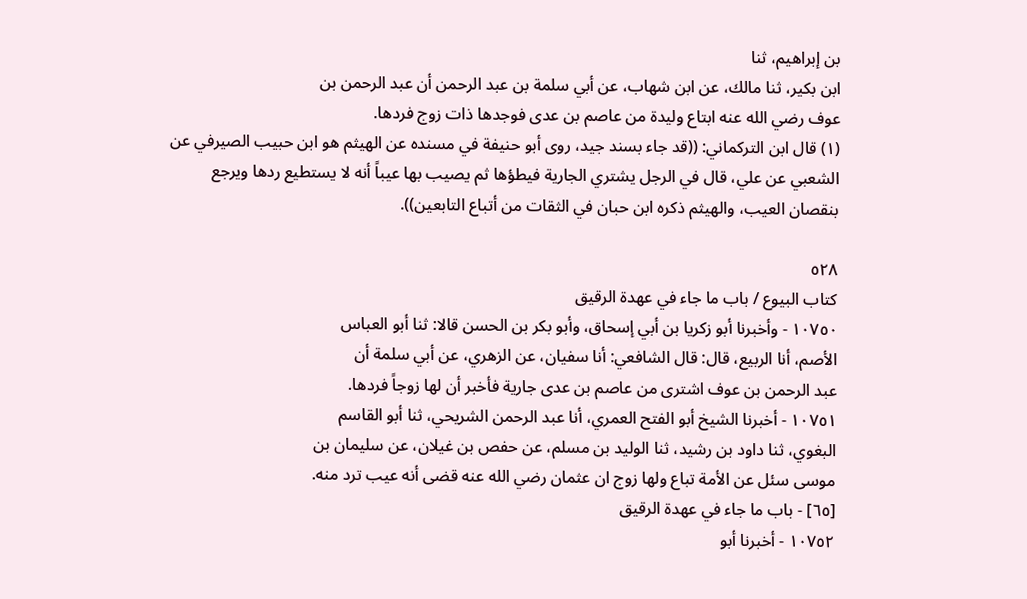بن إبراهيم، ثنا
ابن بكير، ثنا مالك، عن ابن شهاب، عن أبي سلمة بن عبد الرحمن أن عبد الرحمن بن
عوف رضي الله عنه ابتاع وليدة من عاصم بن عدى فوجدها ذات زوج فردها.
(١) قال ابن التركماني: ((قد جاء بسند جيد، روى أبو حنيفة في مسنده عن الهيثم هو ابن حبيب الصيرفي عن
الشعبي عن علي، قال في الرجل يشتري الجارية فيطؤها ثم يصيب بها عيباً أنه لا يستطيع ردها ويرجع
بنقصان العيب، والهيثم ذكره ابن حبان في الثقات من أتباع التابعين)).

٥٢٨
كتاب البيوع / باب ما جاء في عهدة الرقيق
١٠٧٥٠ - وأخبرنا أبو زكريا بن أبي إسحاق، وأبو بكر بن الحسن قالا: ثنا أبو العباس
الأصم، أنا الربيع، قال: قال الشافعي: أنا سفيان، عن الزهري، عن أبي سلمة أن
عبد الرحمن بن عوف اشترى من عاصم بن عدى جارية فأخبر أن لها زوجاً فردها.
١٠٧٥١ - أخبرنا الشيخ أبو الفتح العمري، أنا عبد الرحمن الشريحي، ثنا أبو القاسم
البغوي، ثنا داود بن رشيد، ثنا الوليد بن مسلم، عن حفص بن غيلان، عن سليمان بن
موسى سئل عن الأمة تباع ولها زوج ان عثمان رضي الله عنه قضى أنه عيب ترد منه.
[٦٥] - باب ما جاء في عهدة الرقيق
١٠٧٥٢ - أخبرنا أبو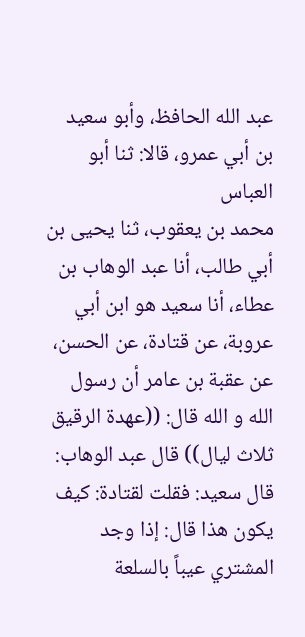عبد الله الحافظ، وأبو سعيد بن أبي عمرو، قالا: ثنا أبو العباس
محمد بن يعقوب، ثنا يحيى بن أبي طالب، أنا عبد الوهاب بن عطاء، أنا سعيد هو ابن أبي
عروبة، عن قتادة، عن الحسن، عن عقبة بن عامر أن رسول الله و الله قال: ((عهدة الرقيق
ثلاث ليال)) قال عبد الوهاب: قال سعيد: فقلت لقتادة: كيف يكون هذا قال: إذا وجد
المشتري عيباً بالسلعة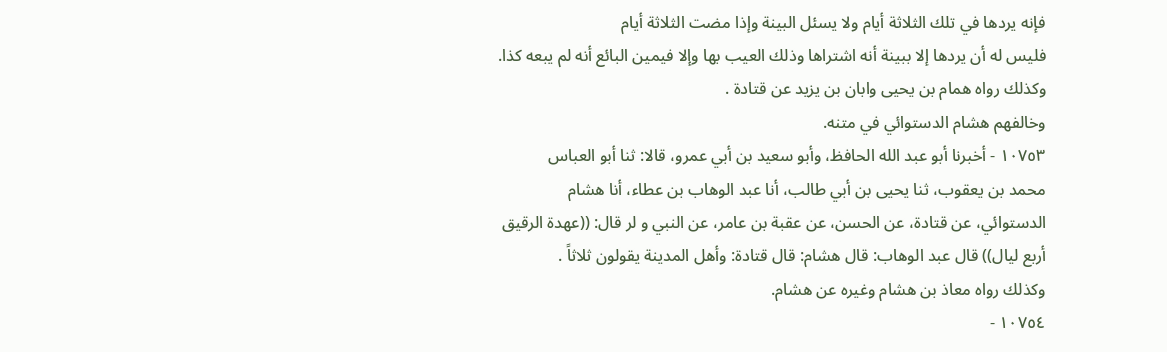فإنه يردها في تلك الثلاثة أيام ولا يسئل البينة وإذا مضت الثلاثة أيام
فليس له أن يردها إلا ببينة أنه اشتراها وذلك العيب بها وإلا فيمين البائع أنه لم يبعه كذا.
وكذلك رواه همام بن يحيى وابان بن يزيد عن قتادة .
وخالفهم هشام الدستوائي في متنه.
١٠٧٥٣ - أخبرنا أبو عبد الله الحافظ، وأبو سعيد بن أبي عمرو، قالا: ثنا أبو العباس
محمد بن يعقوب، ثنا يحيى بن أبي طالب، أنا عبد الوهاب بن عطاء، أنا هشام
الدستوائي، عن قتادة، عن الحسن، عن عقبة بن عامر، عن النبي و لر قال: ((عهدة الرقيق
أربع ليال)) قال عبد الوهاب: قال هشام: قال قتادة: وأهل المدينة يقولون ثلاثاً .
وكذلك رواه معاذ بن هشام وغيره عن هشام.
١٠٧٥٤ -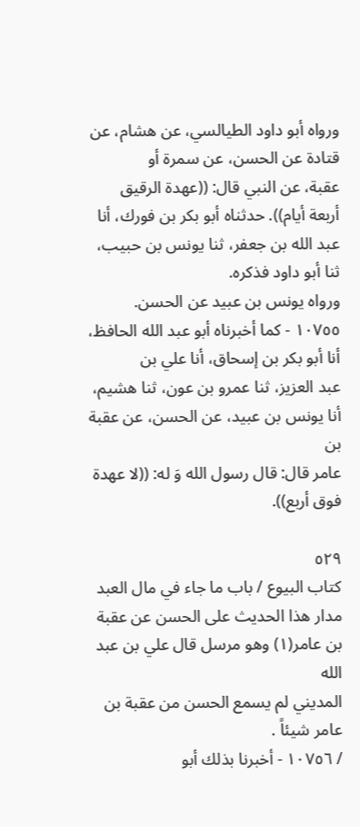ورواه أبو داود الطيالسي، عن هشام، عن قتادة عن الحسن، عن سمرة أو
عقبة، عن النبي قال: ((عهدة الرقيق أربعة أيام)). حدثناه أبو بكر بن فورك، أنا
عبد الله بن جعفر، ثنا يونس بن حبيب، ثنا أبو داود فذكره.
ورواه يونس بن عبيد عن الحسن.
١٠٧٥٥ - كما أخبرناه أبو عبد الله الحافظ، أنا أبو بكر بن إسحاق، أنا علي بن
عبد العزيز، ثنا عمرو بن عون، ثنا هشيم، أنا يونس بن عبيد، عن الحسن، عن عقبة بن
عامر قال: قال رسول الله وَ له: ((لا عهدة فوق أربع)).

٥٢٩
كتاب البيوع / باب ما جاء في مال العبد
مدار هذا الحديث على الحسن عن عقبة بن عامر(١) وهو مرسل قال علي بن عبد الله
المديني لم يسمع الحسن من عقبة بن عامر شيئاً .
/ ١٠٧٥٦ - أخبرنا بذلك أبو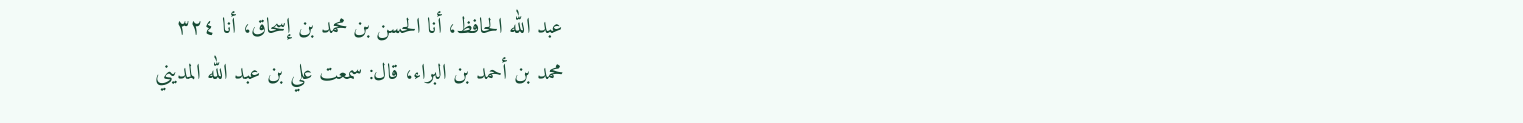عبد الله الحافظ، أنا الحسن بن محمد بن إسحاق، أنا ٣٢٤
محمد بن أحمد بن البراء، قال: سمعت علي بن عبد الله المديني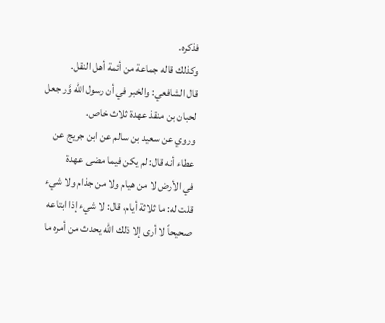فذكره.
وكذلك قاله جماعة من أئمة أهل النقل.
قال الشافعي: والخبر في أن رسول الله وَّر جعل لحبان بن منقذ عهدة ثلاث خاص.
وروي عن سعيد بن سالم عن ابن جريج عن عطاء أنه قال: لم يكن فيما مضى عهدة
في الأرض لا من هيام ولا من جذام ولا شيء قلت له: ما ثلاثة أيام، قال: لا شيء إذا ابتاعه
صحيحاً لا أرى إلا ذلك الله يحدث من أمره ما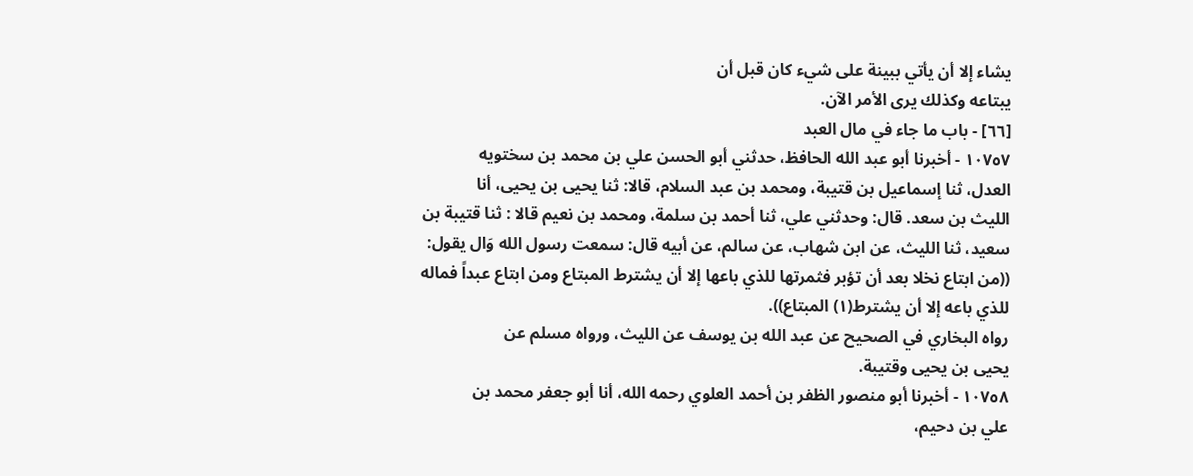يشاء إلا أن يأتي ببينة على شيء كان قبل أن
يبتاعه وكذلك يرى الأمر الآن.
[٦٦] - باب ما جاء في مال العبد
١٠٧٥٧ - أخبرنا أبو عبد الله الحافظ، حدثني أبو الحسن علي بن محمد بن سختويه
العدل، ثنا إسماعيل بن قتيبة، ومحمد بن عبد السلام، قالا: ثنا يحيى بن يحيى، أنا
الليث بن سعد. قال: وحدثني علي، ثنا أحمد بن سلمة، ومحمد بن نعيم قالا : ثنا قتيبة بن
سعيد، ثنا الليث، عن ابن شهاب، عن سالم، عن أبيه قال: سمعت رسول الله وَال يقول:
((من ابتاع نخلا بعد أن تؤبر فثمرتها للذي باعها إلا أن يشترط المبتاع ومن ابتاع عبداً فماله
للذي باعه إلا أن يشترط(١) المبتاع)).
رواه البخاري في الصحيح عن عبد الله بن يوسف عن الليث، ورواه مسلم عن
يحيى بن يحيى وقتيبة.
١٠٧٥٨ - أخبرنا أبو منصور الظفر بن أحمد العلوي رحمه الله، أنا أبو جعفر محمد بن
علي بن دحيم،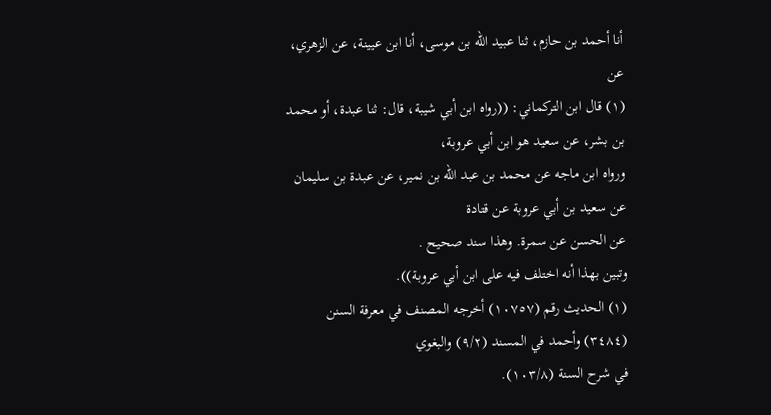أنا أحمد بن حازم، ثنا عبيد الله بن موسى، أنا ابن عيينة، عن الزهري، عن
(١) قال ابن التركماني: ((رواه ابن أبي شيبة، قال: ثنا عبدة، أو محمد بن بشر، عن سعيد هو ابن أبي عروبة،
ورواه ابن ماجه عن محمد بن عبد الله بن نمير، عن عبدة بن سليمان عن سعيد بن أبي عروبة عن قتادة
عن الحسن عن سمرة. وهذا سند صحيح .
وتبين بهذا أنه اختلف فيه على ابن أبي عروبة)).
(١) الحديث رقم (١٠٧٥٧) أخرجه المصنف في معرفة السنن (٣٤٨٤) وأحمد في المسند (٩/٢) والبغوي
في شرح السنة (١٠٣/٨).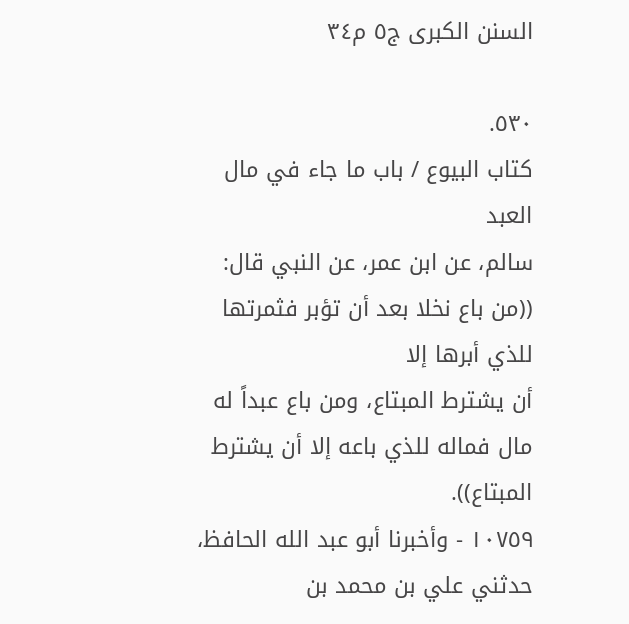السنن الكبرى ج٥ م٣٤

٥٣٠.
كتاب البيوع / باب ما جاء في مال العبد
سالم، عن ابن عمر، عن النبي قال: ((من باع نخلا بعد أن تؤبر فثمرتها للذي أبرها إلا
أن يشترط المبتاع، ومن باع عبداً له مال فماله للذي باعه إلا أن يشترط المبتاع)).
١٠٧٥٩ - وأخبرنا أبو عبد الله الحافظ، حدثني علي بن محمد بن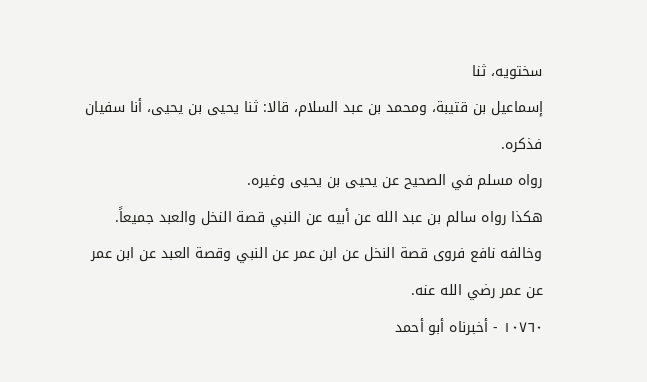سختويه، ثنا
إسماعيل بن قتيبة، ومحمد بن عبد السلام، قالا: ثنا يحيى بن يحيى، أنا سفيان فذكره.
رواه مسلم في الصحيح عن يحيى بن يحيى وغيره.
هكذا رواه سالم بن عبد الله عن أبيه عن النبي قصة النخل والعبد جميعاً.
وخالفه نافع فروى قصة النخل عن ابن عمر عن النبي وقصة العبد عن ابن عمر
عن عمر رضي الله عنه.
١٠٧٦٠ - أخبرناه أبو أحمد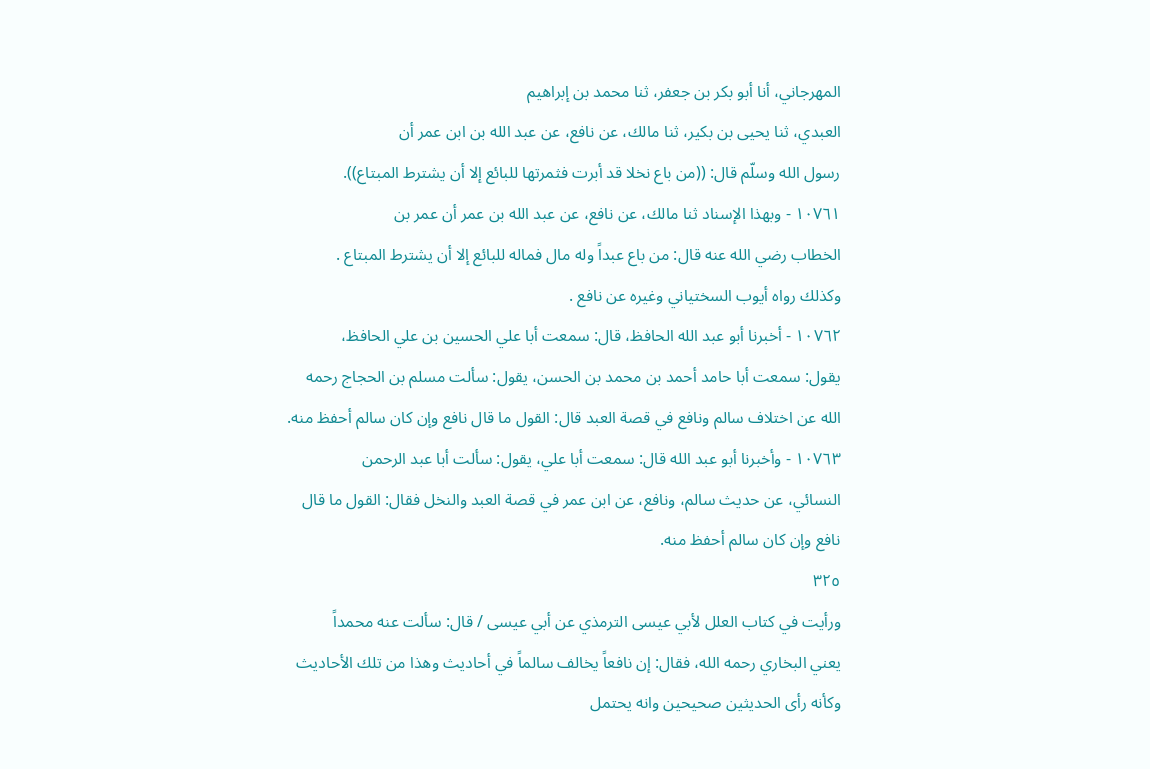المهرجاني، أنا أبو بكر بن جعفر، ثنا محمد بن إبراهيم
العبدي، ثنا يحيى بن بكير، ثنا مالك، عن نافع، عن عبد الله بن ابن عمر أن
رسول الله وسلّم قال: ((من باع نخلا قد أبرت فثمرتها للبائع إلا أن يشترط المبتاع)).
١٠٧٦١ - وبهذا الإسناد ثنا مالك، عن نافع، عن عبد الله بن عمر أن عمر بن
الخطاب رضي الله عنه قال: من باع عبداً وله مال فماله للبائع إلا أن يشترط المبتاع .
وكذلك رواه أيوب السختياني وغيره عن نافع .
١٠٧٦٢ - أخبرنا أبو عبد الله الحافظ، قال: سمعت أبا علي الحسين بن علي الحافظ،
يقول: سمعت أبا حامد أحمد بن محمد بن الحسن، يقول: سألت مسلم بن الحجاج رحمه
الله عن اختلاف سالم ونافع في قصة العبد قال: القول ما قال نافع وإن كان سالم أحفظ منه.
١٠٧٦٣ - وأخبرنا أبو عبد الله قال: سمعت أبا علي، يقول: سألت أبا عبد الرحمن
النسائي، عن حديث سالم، ونافع، عن ابن عمر في قصة العبد والنخل فقال: القول ما قال
نافع وإن كان سالم أحفظ منه.
٣٢٥
ورأيت في كتاب العلل لأبي عيسى الترمذي عن أبي عيسى / قال: سألت عنه محمداً
يعني البخاري رحمه الله، فقال: إن نافعاً يخالف سالماً في أحاديث وهذا من تلك الأحاديث
وكأنه رأى الحديثين صحيحين وانه يحتمل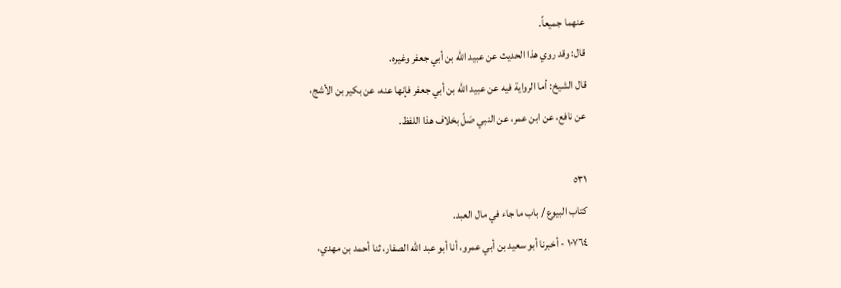عنهما جميعاً.
قال: وقد روي هذا الحديث عن عبيد الله بن أبي جعفر وغيره.
قال الشيخ: أما الرواية فيه عن عبيد الله بن أبي جعفر فإنها عنه، عن بكير بن الأشج،
عن نافع، عن ابن عمر، عن النبي صَلّ بخلاف هذا اللفظ.

٥٣١
كتاب البيوع / باب ما جاء في مال العبد.
١٠٧٦٤ - أخبرنا أبو سعيد بن أبي عمرو، أنا أبو عبد الله الصفار، ثنا أحمد بن مهدي،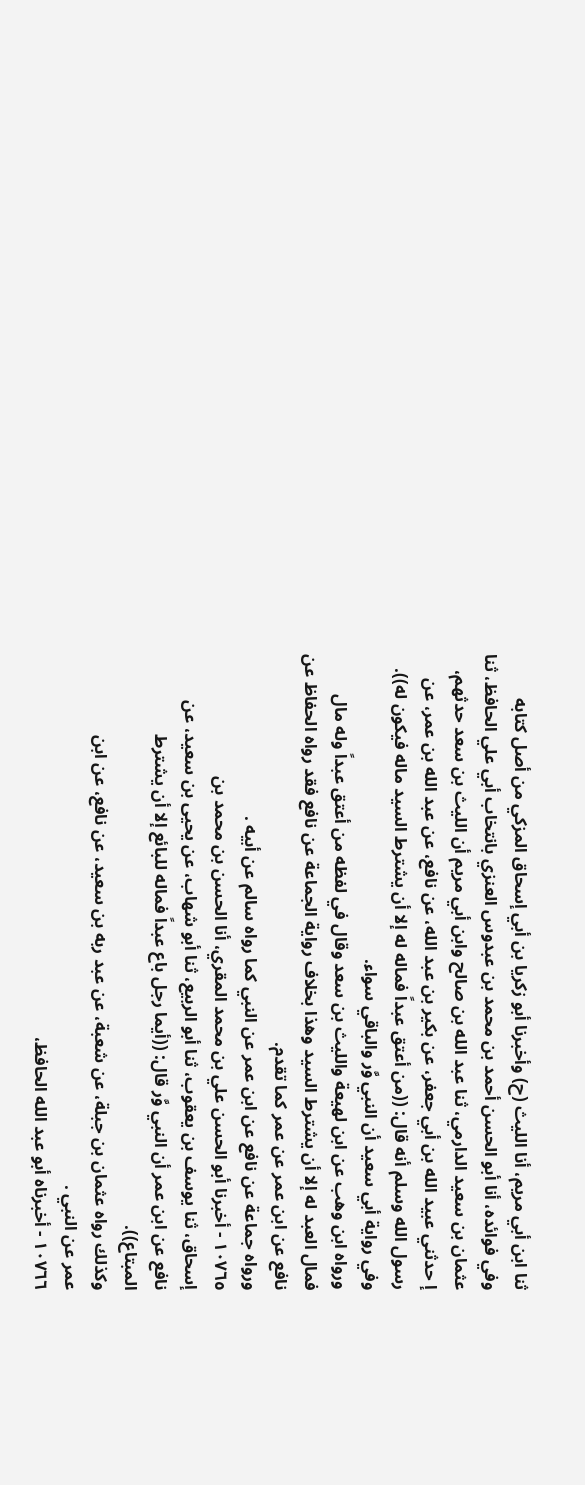ثنا ابن أبي مريم، أنا الليث (ح) وأخبرنا أبو زكريا بن أبي إسحاق المزكي من أصل كتابه
وفي فوائده، أنا أبو الحسن أحمد بن محمد بن عبدوس العنزي بانتخاب أبي علي الحافظ، ثنا
عثمان بن سعيد الدارمي، ثنا عبد الله بن صالح وابن أبي مريم أن الليث بن سعد حدثهم،
إ حدثني عبيد الله بن أبي جعفر، عن بكير بن عبد الله، عن نافع، عن عبد الله بن عمر، عن
رسول الله وسلم أنه قال: ((من أعتق عبداً فماله له إلا أن يشترط السيد ماله فيكون له)).
وفي رواية أبي سعيد أن النبي وَّر والباقي سواء.
ورواه ابن وهب عن ابن لهيعة والليث بن سعد وقال في لفظه من أعتق عبداً وله مال
فمال العبد له إلا أن يشترط السيد وهذا بخلاف رواية الجماعة عن نافع فقد رواه الحفاظ عن
نافع عن ابن عمر عن عمر كما تقدم.
ورواه جماعة عن نافع عن ابن عمر عن النبي كما رواه سالم عن أبيه .
١٠٧٦٥ - أخبرنا أبو الحسن علي بن محمد المقري، أنا الحسن بن محمد بن
إسحاق، ثنا يوسف بن يعقوب، ثنا أبو الربيع، ثنا أبو شهاب، عن يحيى بن سعيد، عن
نافع عن ابن عمر أن النبي وَّر قال: ((أيما رجل باع عبداً فماله للبائع إلا أن يشترط
المبتاع)).
وكذلك رواه عثمان بن جبلة، عن شعبة، عن عبد ربه بن سعيد، عن نافع، عن ابن
عمر عن النبي .
١٠٧٦٦ - أخبرناه أبو عبد الله الحافظ،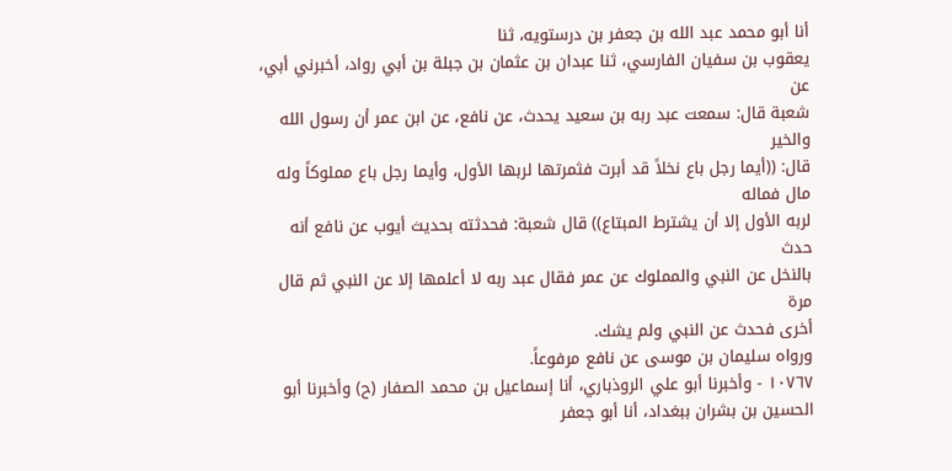أنا أبو محمد عبد الله بن جعفر بن درستویه، ثنا
يعقوب بن سفيان الفارسي، ثنا عبدان بن عثمان بن جبلة بن أبي رواد، أخبرني أبي، عن
شعبة قال: سمعت عبد ربه بن سعيد يحدث، عن نافع، عن ابن عمر أن رسول الله والخير
قال: ((أيما رجل باع نخلاً قد أبرت فثمرتها لربها الأول، وأيما رجل باع مملوكاً وله مال فماله
لربه الأول إلا أن يشترط المبتاع)) قال شعبة: فحدثته بحديث أيوب عن نافع أنه حدث
بالنخل عن النبي والمملوك عن عمر فقال عبد ربه لا أعلمها إلا عن النبي ثم قال مرة
أخرى فحدث عن النبي ولم يشك.
ورواه سليمان بن موسى عن نافع مرفوعاً.
١٠٧٦٧ - وأخبرنا أبو علي الروذباري، أنا إسماعيل بن محمد الصفار (ح) وأخبرنا أبو
الحسين بن بشران ببغداد، أنا أبو جعفر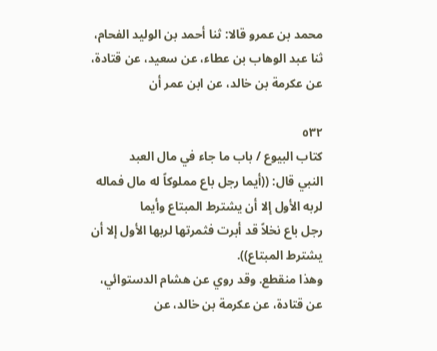محمد بن عمرو قالا: ثنا أحمد بن الوليد الفحام،
ثنا عبد الوهاب بن عطاء، عن سعيد، عن قتادة، عن عكرمة بن خالد، عن ابن عمر أن

٥٣٢
كتاب البيوع / باب ما جاء في مال العبد
النبي قال: ((أيما رجل باع مملوكاً له مال فماله لربه الأول إلا أن يشترط المبتاع وأيما
رجل باع نخلاً قد أبرت فثمرتها لربها الأول إلا أن يشترط المبتاع)).
وهذا منقطع. وقد روي عن هشام الدستوائي، عن قتادة، عن عكرمة بن خالد، عن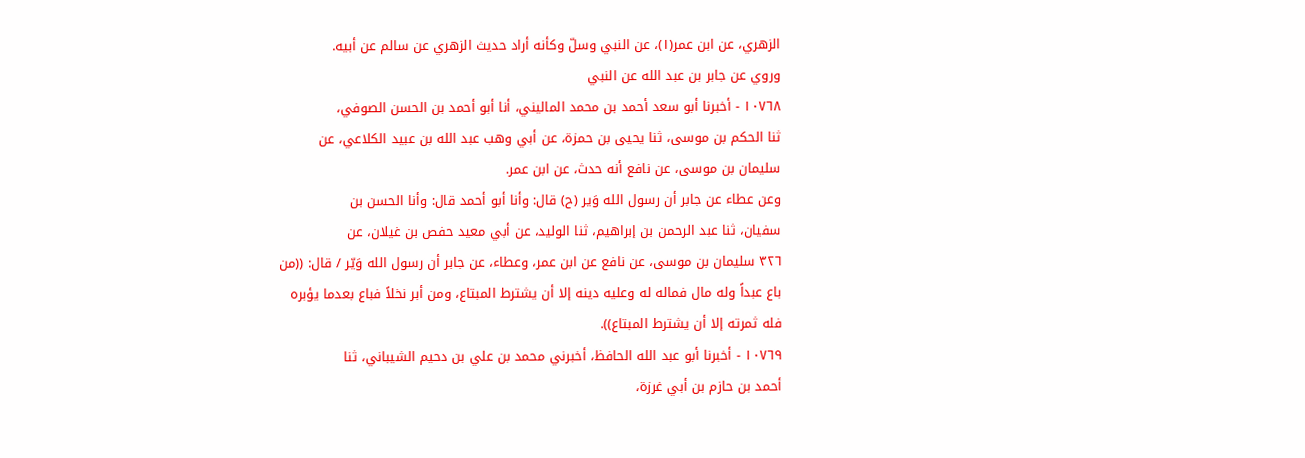الزهري، عن ابن عمر(١)، عن النبي وسلّ وكأنه أراد حديث الزهري عن سالم عن أبيه.
وروي عن جابر بن عبد الله عن النبي
١٠٧٦٨ - أخبرنا أبو سعد أحمد بن محمد الماليني، أنا أبو أحمد بن الحسن الصوفي،
ثنا الحكم بن موسى، ثنا يحيى بن حمزة، عن أبي وهب عبد الله بن عبيد الكلاعي، عن
سلیمان بن موسی، عن نافع أنه حدث، عن ابن عمر.
وعن عطاء عن جابر أن رسول الله وَير (ح) قال: وأنا أبو أحمد قال: وأنا الحسن بن
سفيان، ثنا عبد الرحمن بن إبراهيم، ثنا الوليد، عن أبي معيد حفص بن غيلان، عن
٣٢٦ سليمان بن موسى، عن نافع عن ابن عمر، وعطاء، عن جابر أن رسول الله وَيّر / قال: ((من
باع عبداً وله مال فماله له وعليه دينه إلا أن يشترط المبتاع، ومن أبر نخلاً فباع بعدما يؤبره
فله ثمرته إلا أن يشترط المبتاع)).
١٠٧٦٩ - أخبرنا أبو عبد الله الحافظ، أخبرني محمد بن علي بن دحيم الشيباني، ثنا
أحمد بن حازم بن أبي غرزة،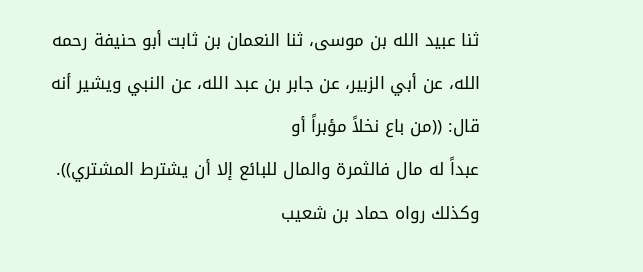ثنا عبيد الله بن موسى، ثنا النعمان بن ثابت أبو حنيفة رحمه
الله، عن أبي الزبير، عن جابر بن عبد الله، عن النبي ويشير أنه قال: ((من باع نخلاً مؤبراً أو
عبداً له مال فالثمرة والمال للبائع إلا أن يشترط المشتري)).
وكذلك رواه حماد بن شعيب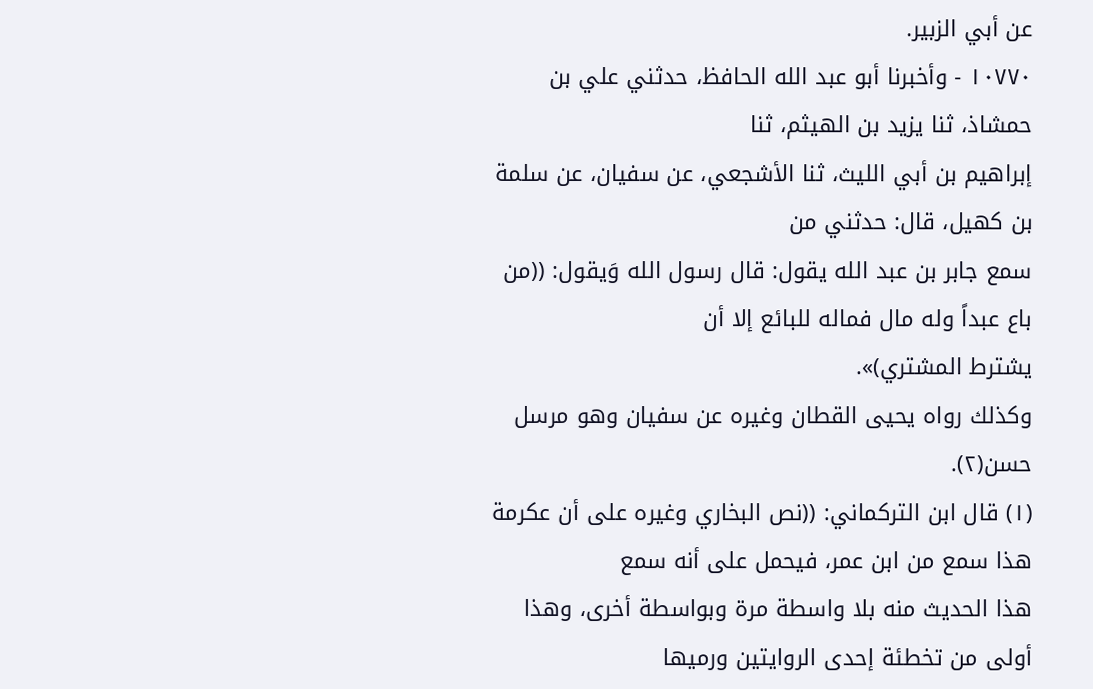عن أبي الزبير.
١٠٧٧٠ - وأخبرنا أبو عبد الله الحافظ، حدثني علي بن حمشاذ، ثنا يزيد بن الهيثم، ثنا
إبراهيم بن أبي الليث، ثنا الأشجعي، عن سفيان، عن سلمة بن كهيل، قال: حدثني من
سمع جابر بن عبد الله يقول: قال رسول الله وَيقول: ((من باع عبداً وله مال فماله للبائع إلا أن
يشترط المشتري)».
وكذلك رواه يحيى القطان وغيره عن سفيان وهو مرسل حسن(٢).
(١) قال ابن التركماني: ((نص البخاري وغيره على أن عكرمة هذا سمع من ابن عمر، فيحمل على أنه سمع
هذا الحديث منه بلا واسطة مرة وبواسطة أخرى، وهذا أولى من تخطئة إحدى الروايتين ورميها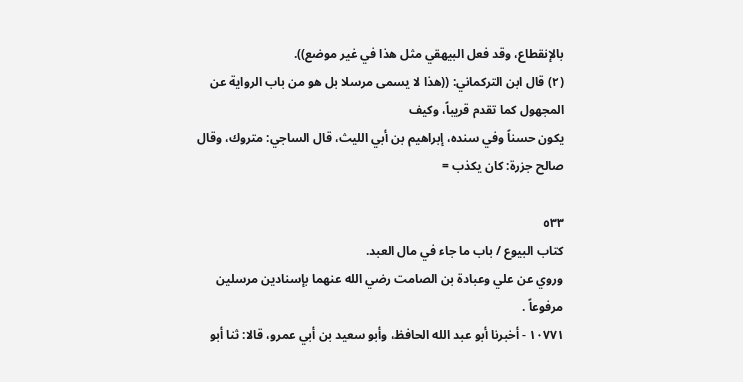بالإنقطاع، وقد فعل البيهقي مثل هذا في غير موضع)).
(٢) قال ابن التركماني: ((هذا لا يسمى مرسلا بل هو من باب الرواية عن المجهول كما تقدم قريباً، وكيف
يكون حسناً وفي سنده، إبراهيم بن أبي الليث، قال الساجي: متروك، وقال صالح جزرة: كان يكذب =

٥٣٣
كتاب البيوع / باب ما جاء في مال العبد.
وروي عن علي وعبادة بن الصامت رضي الله عنهما بإسنادين مرسلين مرفوعاً .
١٠٧٧١ - أخبرنا أبو عبد الله الحافظ، وأبو سعيد بن أبي عمرو، قالا: ثنا أبو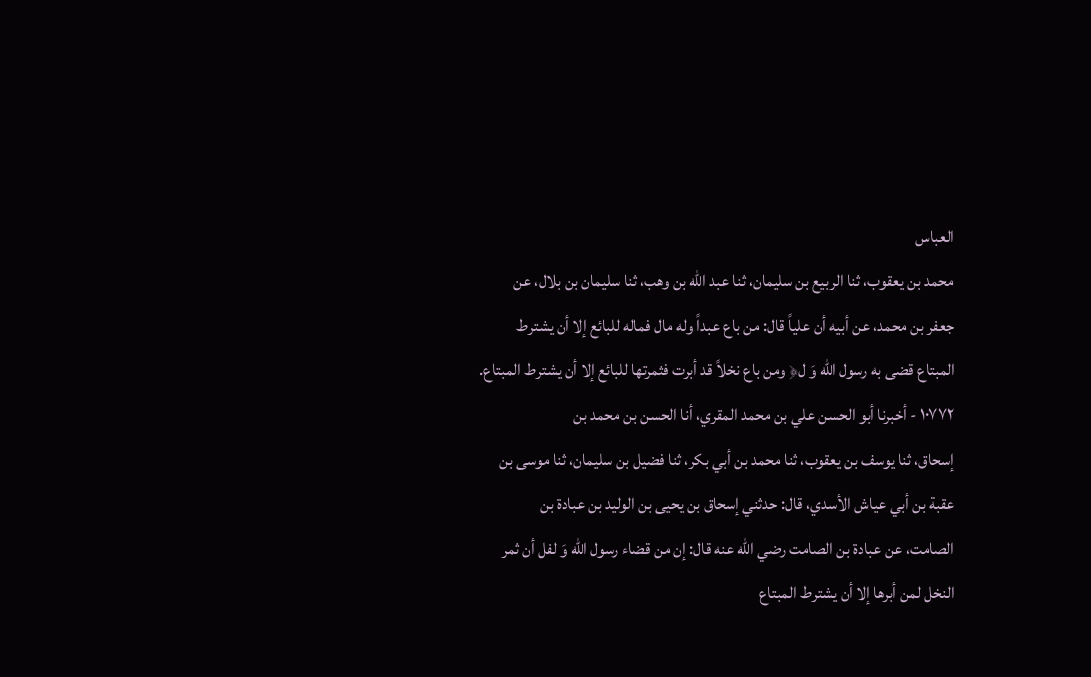العباس
محمد بن يعقوب، ثنا الربيع بن سليمان، ثنا عبد الله بن وهب، ثنا سليمان بن بلال، عن
جعفر بن محمد، عن أبيه أن علياً قال: من باع عبداً وله مال فماله للبائع إلا أن يشترط
المبتاع قضى به رسول الله وَ ل﴿ ومن باع نخلاً قد أبرت فثمرتها للبائع إلا أن يشترط المبتاع.
١٠٧٧٢ - أخبرنا أبو الحسن علي بن محمد المقري، أنا الحسن بن محمد بن
إسحاق، ثنا يوسف بن يعقوب، ثنا محمد بن أبي بكر، ثنا فضيل بن سليمان، ثنا موسى بن
عقبة بن أبي عياش الأسدي، قال: حدثني إسحاق بن يحيى بن الوليد بن عبادة بن
الصامت، عن عبادة بن الصامت رضي الله عنه قال: إن من قضاء رسول الله وَ لفل أن ثمر
النخل لمن أبرها إلا أن يشترط المبتاع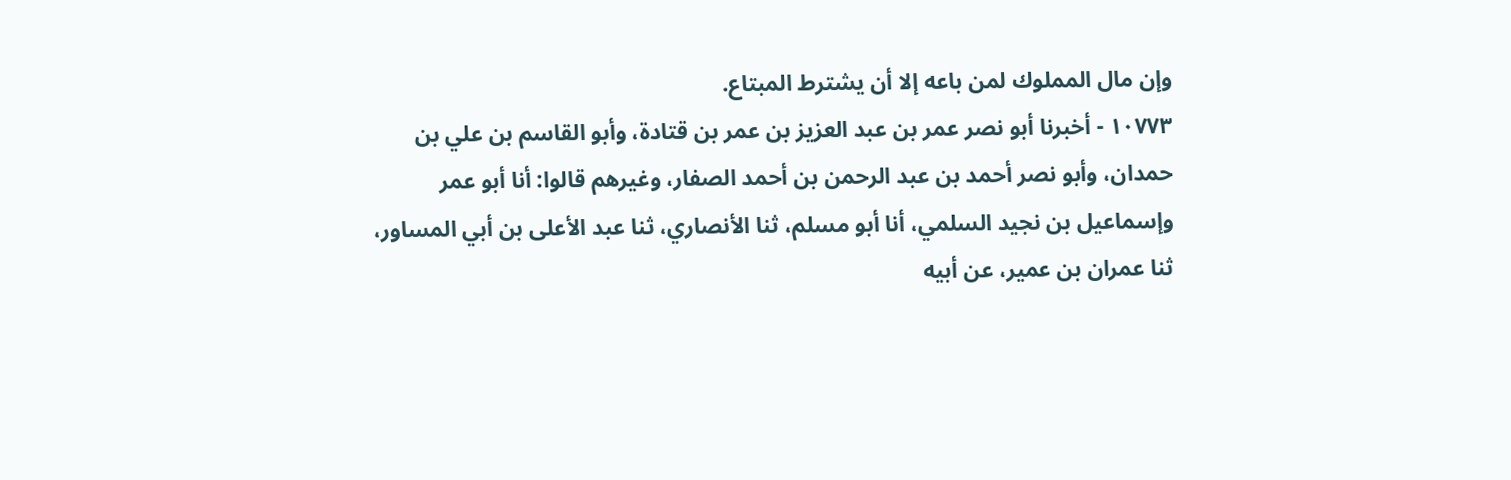وإن مال المملوك لمن باعه إلا أن يشترط المبتاع.
١٠٧٧٣ - أخبرنا أبو نصر عمر بن عبد العزيز بن عمر بن قتادة، وأبو القاسم بن علي بن
حمدان، وأبو نصر أحمد بن عبد الرحمن بن أحمد الصفار، وغيرهم قالوا: أنا أبو عمر
وإسماعيل بن نجيد السلمي، أنا أبو مسلم، ثنا الأنصاري، ثنا عبد الأعلى بن أبي المساور،
ثنا عمران بن عمير، عن أبيه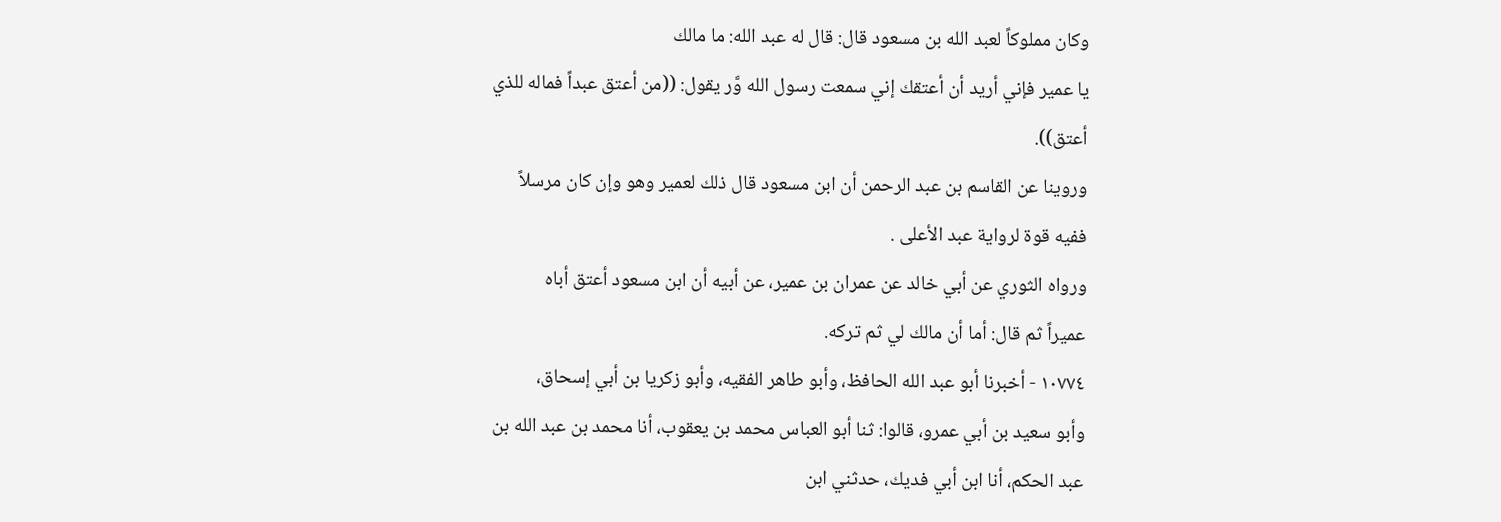وكان مملوكاً لعبد الله بن مسعود قال: قال له عبد الله: ما مالك
يا عمير فإني أريد أن أعتقك إني سمعت رسول الله وَّر يقول: ((من أعتق عبداً فماله للذي
أعتق)).
وروينا عن القاسم بن عبد الرحمن أن ابن مسعود قال ذلك لعمير وهو وإن كان مرسلاً
ففيه قوة لرواية عبد الأعلى .
ورواه الثوري عن أبي خالد عن عمران بن عمير، عن أبيه أن ابن مسعود أعتق أباه
عميراً ثم قال: أما أن مالك لي ثم تركه.
١٠٧٧٤ - أخبرنا أبو عبد الله الحافظ، وأبو طاهر الفقيه، وأبو زكريا بن أبي إسحاق،
وأبو سعيد بن أبي عمرو، قالوا: ثنا أبو العباس محمد بن يعقوب، أنا محمد بن عبد الله بن
عبد الحكم، أنا ابن أبي فديك، حدثني ابن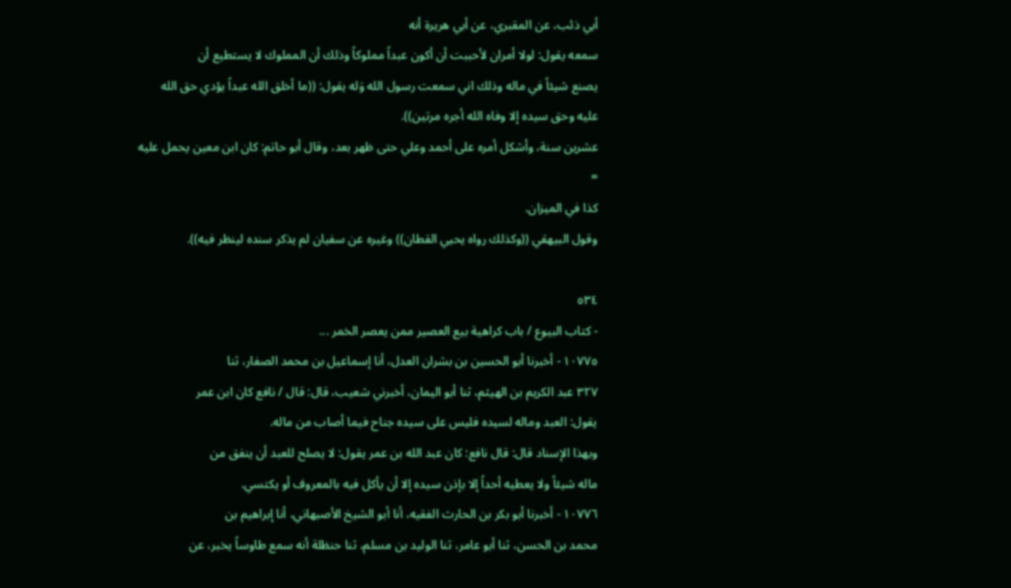أبي ذئب، عن المقبري، عن أبي هريرة أنه
سمعه يقول: لولا أمران لأحببت أن أكون عبداً مملوكاً وذلك أن المملوك لا يستطيع أن
يصنع شيئاً في ماله وذلك اني سمعت رسول الله وَله يقول: ((ما أخلق الله عبداً يؤدي حق الله
عليه وحق سيده إلا وفاه الله أجره مرتین)).
عشرين سنة، وأشكل أمره على أحمد وعلي حتى ظهر بعد، وقال أبو حاتم: كان ابن معين يحمل عليه
=
كذا في الميزان.
وقول البيهقي ((وكذلك رواه يحيي القطان)) وغيره عن سفيان لم يذكر سنده لينظر فيه)).

٥٣٤
- كتاب البيوع / باب كراهية بيع العصير ممن يعصر الخمر ...
١٠٧٧٥ - أخبرنا أبو الحسين بن بشران العدل، أنا إسماعيل بن محمد الصفار، ثنا
٣٢٧ عبد الكريم بن الهيثم، ثنا أبو اليمان، أخبرني شعيب، قال: قال / نافع كان ابن عمر
يقول: العبد وماله لسيده فليس على سيده جناح فيما أصاب من ماله.
وبهذا الإسناد قال: قال نافع: كان عبد الله بن عمر يقول: لا يصلح للعبد أن ينفق من
ماله شيئاً ولا يعطيه أحداً إلا بإذن سيده إلا أن يأكل فيه بالمعروف أو يكتسي.
١٠٧٧٦ - أخبرنا أبو بكر بن الحارث الفقيه، أنا أبو الشيخ الأصبهاني، أنا إبراهيم بن
محمد بن الحسن، ثنا أبو عامر، ثنا الوليد بن مسلم، ثنا حنظلة أنه سمع طاوساً يخبر، عن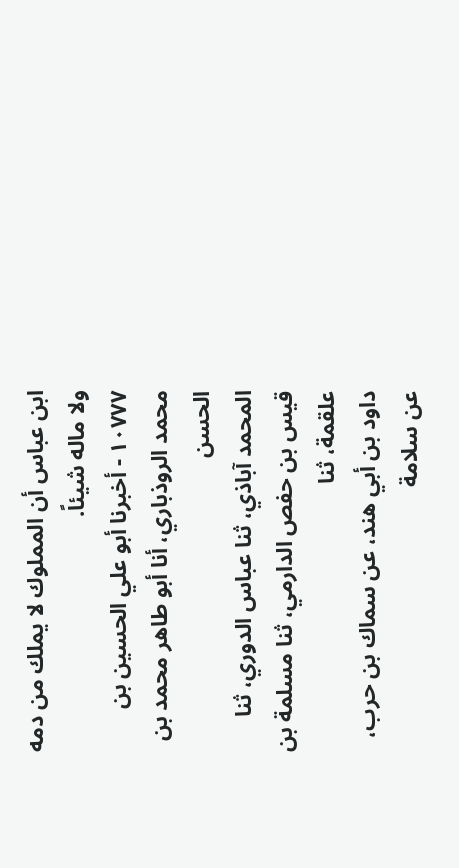ابن عباس أن المملوك لا يملك من دمه ولا ماله شيئاً.
١٠٧٧٧ - أخبرنا أبو علي الحسين بن محمد الروذباري، أنا أبو طاهر محمد بن الحسن
المحمد آباذي، ثنا عباس الدوري، ثنا قيس بن حفص الدارمي، ثنا مسلمة بن علقمة، ثنا
داود بن أبي هند، عن سماك بن حرب، عن سلامة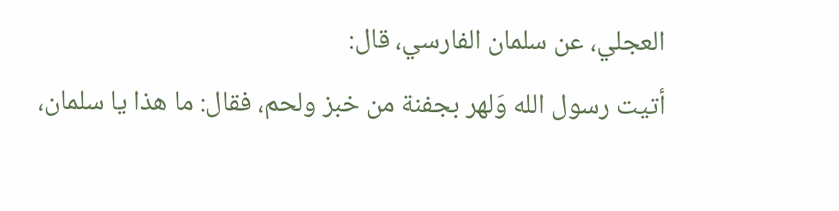العجلي، عن سلمان الفارسي، قال:
أتيت رسول الله وَلهر بجفنة من خبز ولحم، فقال: ما هذا يا سلمان،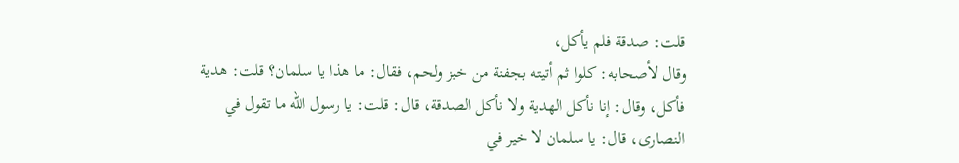قلت: صدقة فلم يأكل،
وقال لأصحابه: كلوا ثم أتيته بجفنة من خبز ولحم، فقال: ما هذا يا سلمان؟ قلت: هدية
فأكل، وقال: إنا نأكل الهدية ولا نأكل الصدقة، قال: قلت: يا رسول الله ما تقول في
النصارى، قال: يا سلمان لا خير في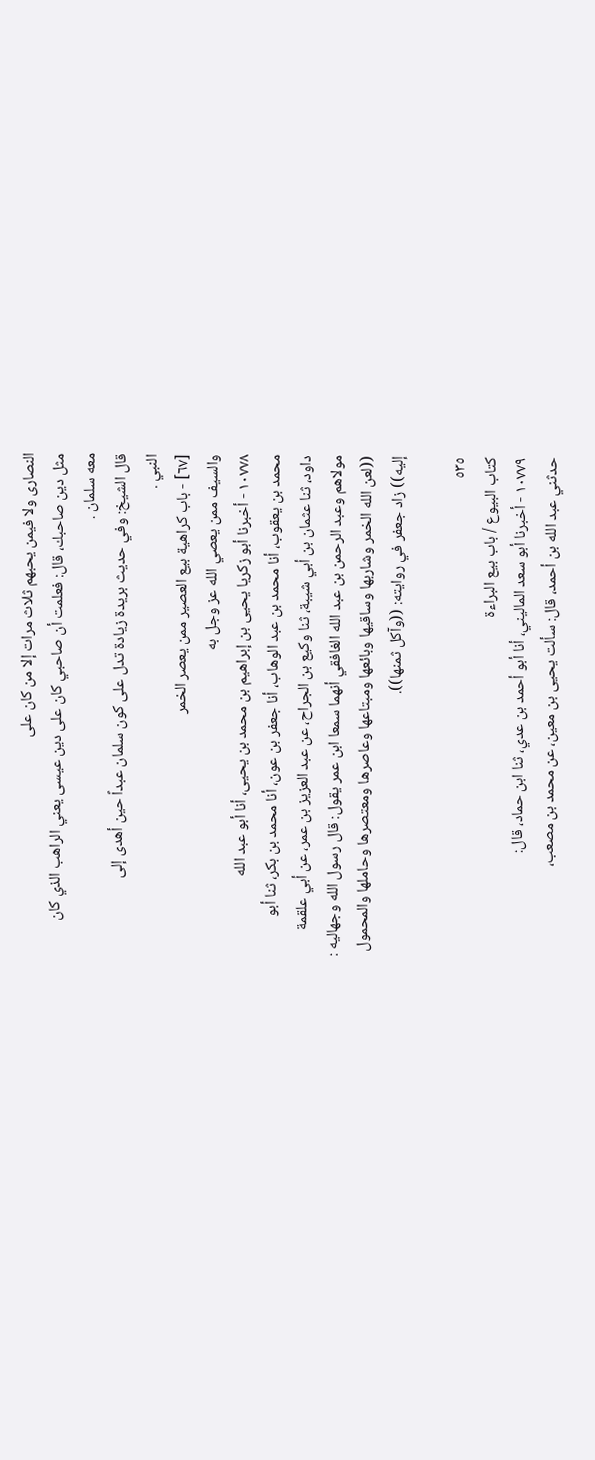النصارى ولا فيمن يحبهم ثلاث مرات إلا من كان على
مثل دين صاحبك، قال: فعلمت أن صاحبي كان على دين عيسى يعني الراهب الذي كان
معه سلمان .
قال الشيخ: وفي حديث بريدة زيادة تدل على كون سلمان عبداً حين أهدى إلى
النبي .
[٦٧] - باب كراهية بيع العصير ممن يعصر الخمر
والسيف ممن يعصي الله عز وجل به
١٠٧٧٨ - أخبرنا أبو زكريا يحيى بن إبراهيم بن محمد بن يحيى، أنا أبو عبد الله
محمد بن يعقوب، أنا محمد بن عبد الوهاب، أنا جعفر بن عون، أنا محمد بن بكر، ثنا أبو
داود، ثنا عثمان بن أبي شيبة، ثنا وكيع بن الجراح، عن عبد العزيز بن عمر، عن أبي علقمة
مولاهم وعبد الرحمن بن عبد الله الغافقي أنهما سمعا ابن عمر يقول: قال رسول الله وجهاليه :
((لعن الله الخمر وشاربها وساقيها وبائعها ومبتاعها وعاصرها ومعتصرها وحاملها والمحمول
إليه)) زاد جعفر في روايته: ((وآكل ثمنها)).

٥٣٥
كتاب البيوع / باب بيع البراءة
١٠٧٧٩ - أخبرنا أبو سعد الماليني، أنا أبو أحمد بن عدي، ثنا ابن حماد، قال:
حدثني عبد الله بن أحمد، قال: سألت يحيى بن معين، عن محمد بن مصعب،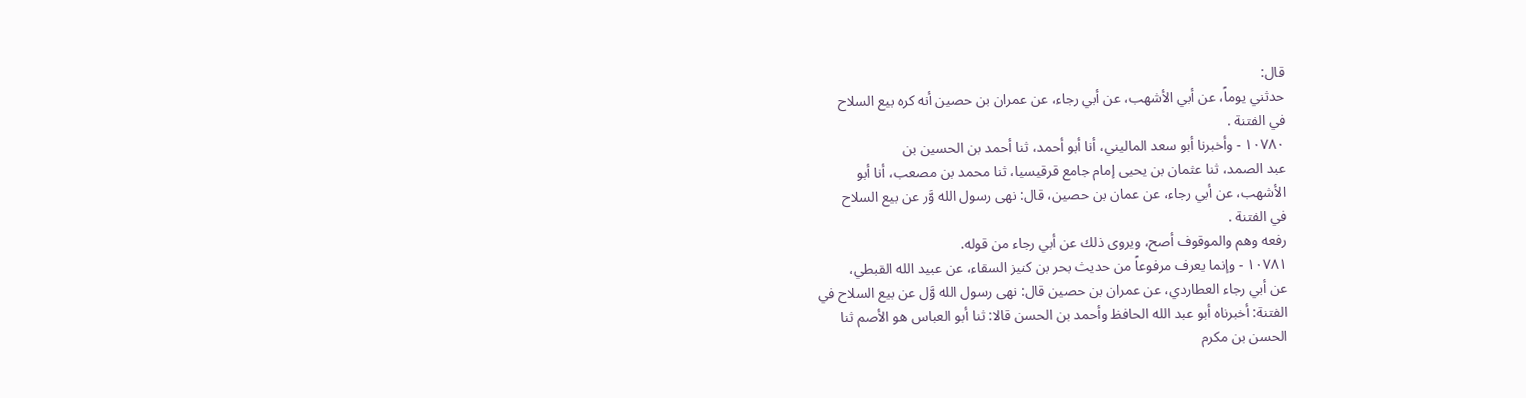قال:
حدثني يوماً، عن أبي الأشهب، عن أبي رجاء، عن عمران بن حصين أنه كره بيع السلاح
في الفتنة .
١٠٧٨٠ - وأخبرنا أبو سعد الماليني، أنا أبو أحمد، ثنا أحمد بن الحسين بن
عبد الصمد، ثنا عثمان بن يحيى إمام جامع قرقيسيا، ثنا محمد بن مصعب، أنا أبو
الأشهب، عن أبي رجاء، عن عمان بن حصين، قال: نهى رسول الله وَّر عن بيع السلاح
في الفتنة .
رفعه وهم والموقوف أصح، ويروى ذلك عن أبي رجاء من قوله.
١٠٧٨١ - وإنما يعرف مرفوعاً من حديث بحر بن كنيز السقاء، عن عبيد الله القبطي،
عن أبي رجاء العطاردي، عن عمران بن حصين قال: نهى رسول الله وَّل عن بيع السلاح في
الفتنة: أخبرناه أبو عبد الله الحافظ وأحمد بن الحسن قالا: ثنا أبو العباس هو الأصم ثنا
الحسن بن مكرم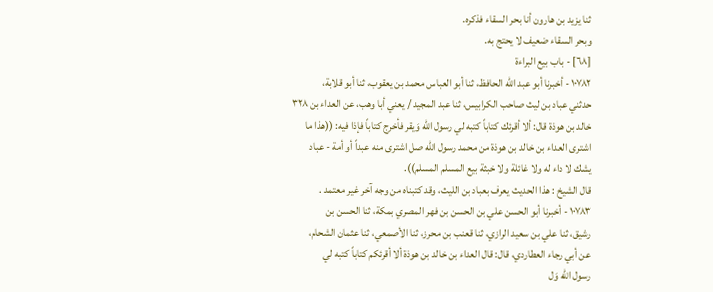ثنا يزيد بن هارون أنا بحر السقاء فذكره.
وبحر السقاء ضعيف لا يحتج به.
[٦٨] - باب بيع البراءة
١٠٧٨٢ - أخبرنا أبو عبد الله الحافظ، ثنا أبو العباس محمد بن يعقوب، ثنا أبو قلابة،
حدثني عباد بن ليث صاحب الكرابيس، ثنا عبد المجيد / يعني أبا وهب، عن العداء بن ٣٢٨
خالد بن هوذة قال: ألا أقرئك كتاباً كتبه لي رسول الله وَيقر فأخرج كتاباً فإذا فيه: ((هذا ما
اشترى العداء بن خالد بن هوذة من محمد رسول الله صل اشترى منه عبداً أو أمة - عباد
يشك لا داء له ولا غائلة ولا خبثة بيع المسلم المسلم)).
قال الشيخ : هذا الحديث يعرف بعباد بن الليث، وقد كتبناه من وجه آخر غير معتمد .
١٠٧٨٣ - أخبرنا أبو الحسن علي بن الحسن بن فهر المصري بمكة، ثنا الحسن بن
رشيق، ثنا علي بن سعيد الرازي، ثنا قعنب بن محرز، ثنا الأصمعي، ثنا عثمان الشحام،
عن أبي رجاء العطاردي، قال: قال العداء بن خالد بن هوذة ألا أقرئكم كتاباً كتبه لي
رسول الله وَل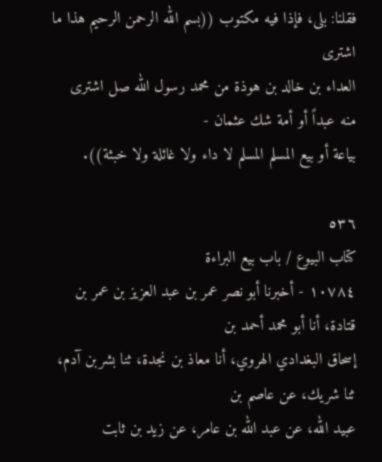فقلنا: بلى، فإذا فيه مكتوب ((بسم الله الرحمن الرحيم هذا ما اشترى
العداء بن خالد بن هوذة من محمد رسول الله صل اشترى منه عبداً أو أمة شك عثمان -
بياعة أو بيع المسلم المسلم لا داء ولا غائلة ولا خبثة)).

٥٣٦
كتاب البيوع / باب بيع البراءة
١٠٧٨٤ - أخبرنا أبو نصر عمر بن عبد العزيز بن عمر بن قتادة، أنا أبو محمد أحمد بن
إسحاق البغدادي الهروي، أنا معاذ بن نجدة، ثنا بشربن آدم، ثنا شريك، عن عاصم بن
عبيد الله، عن عبد الله بن عامر، عن زيد بن ثابت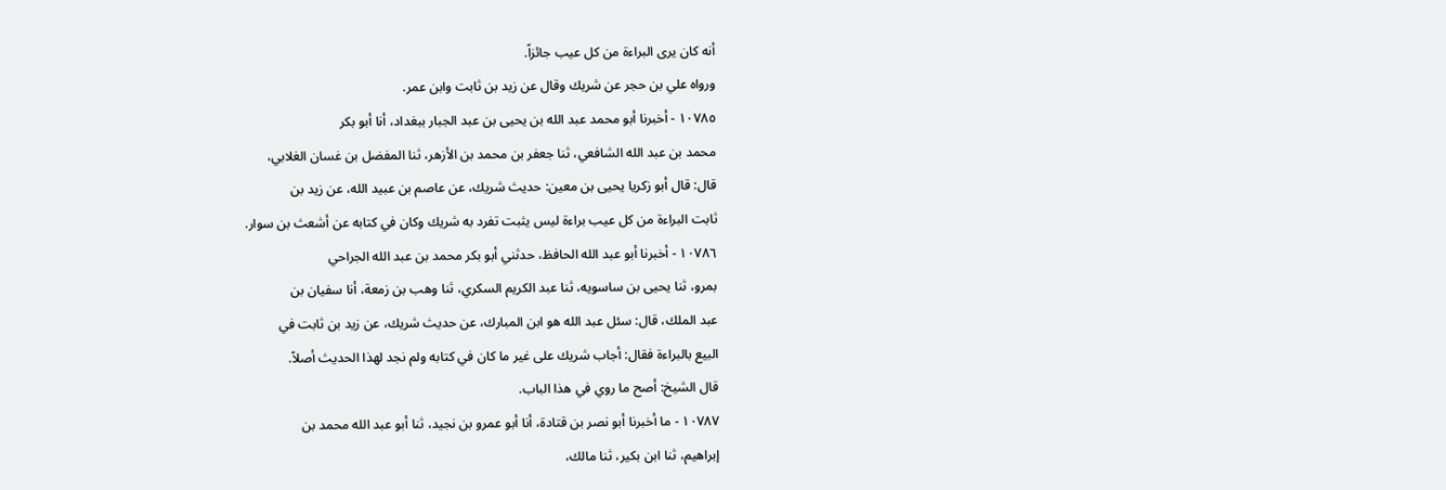أنه كان يرى البراءة من كل عيب جائزاً.
ورواه علي بن حجر عن شريك وقال عن زيد بن ثابت وابن عمر.
١٠٧٨٥ - أخبرنا أبو محمد عبد الله بن يحيى بن عبد الجبار ببغداد، أنا أبو بكر
محمد بن عبد الله الشافعي، ثنا جعفر بن محمد بن الأزهر، ثنا المفضل بن غسان الغلابي،
قال: قال أبو زكريا يحيى بن معين: حديث شريك، عن عاصم بن عبيد الله، عن زيد بن
ثابت البراءة من كل عيب براءة ليس يثبت تفرد به شريك وكان في كتابه عن أشعث بن سوار.
١٠٧٨٦ - أخبرنا أبو عبد الله الحافظ، حدثني أبو بكر محمد بن عبد الله الجراحي
بمرو، ثنا يحيى بن ساسويه، ثنا عبد الكريم السكري، ثنا وهب بن زمعة، أنا سفيان بن
عبد الملك، قال: سئل عبد الله هو ابن المبارك، عن حديث شريك، عن زيد بن ثابت في
البيع بالبراءة فقال: أجاب شريك على غير ما كان في كتابه ولم نجد لهذا الحديث أصلاً.
قال الشيخ: أصح ما روي في هذا الباب.
١٠٧٨٧ - ما أخبرنا أبو نصر بن قتادة، أنا أبو عمرو بن نجيد، ثنا أبو عبد الله محمد بن
إبراهيم، ثنا ابن بكير، ثنا مالك،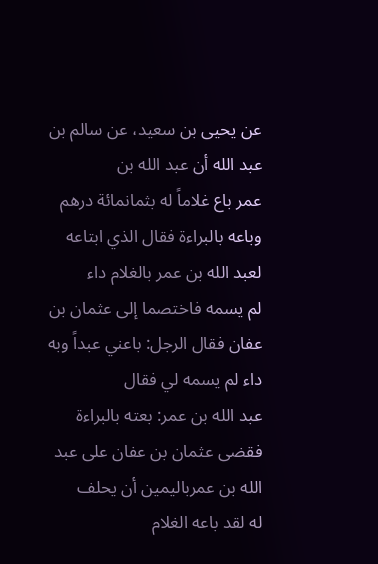عن يحيى بن سعيد، عن سالم بن عبد الله أن عبد الله بن
عمر باع غلاماً له بثمانمائة درهم وباعه بالبراءة فقال الذي ابتاعه لعبد الله بن عمر بالغلام داء
لم يسمه فاختصما إلى عثمان بن عفان فقال الرجل: باعني عبداً وبه داء لم يسمه لي فقال
عبد الله بن عمر: بعته بالبراءة فقضى عثمان بن عفان على عبد الله بن عمرباليمين أن يحلف
له لقد باعه الغلام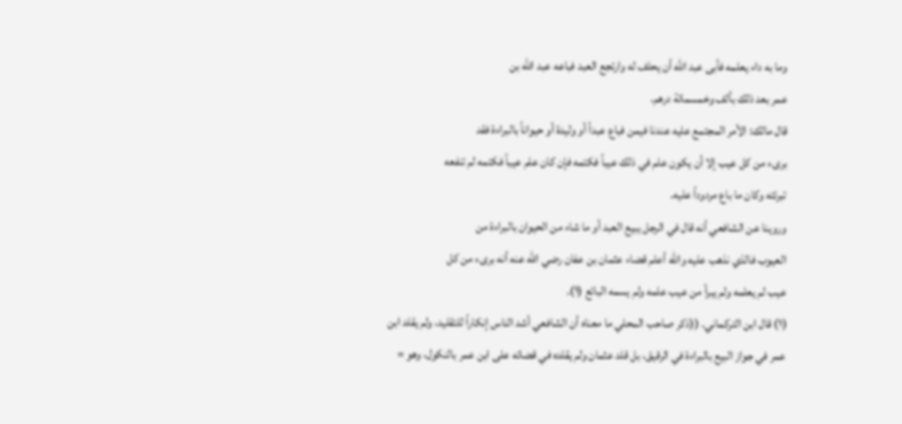وما به داء يعلمه فأبى عبد الله أن يحلف له وارتجع العبد فباعه عبد الله بن
عمر بعد ذلك بألف وخمسمائة درهم.
قال مالك: الأمر المجتمع عليه عندنا فيمن فباع عبداً أو وليدة أو حيواناً بالبراءة فقد
برىء من كل عيب إلا أن يكون علم في ذلك عيباً فكتمه فإن كان علم عيباً فكتمه لم تنفعه
تبرئته وكان ما باع مردوداً عليه.
وروينا عن الشافعي أنه قال في الرجل يبيع العبد أو ما شاء من الحيوان بالبراءة من
العيوب فالذي نذهب عليه والله أعلم قضاء عثمان بن عفان رضي الله عنه أنه برىء من كل
عيب لم يعلمه ولم يبرأ من عيب علمه ولم يسمه البائع (١).
(١) قال ابن التركماني. ((ذكر صاحب المحلي ما معناه أن الشافعي أشد الناس إنكاراً للتقليد، ولم يقلد ابن
عمر في جواز البيع بالبراءة في الرقيق، بل قلد عثمان ولم يقلده في قضائه على ابن عمر بالنكول، وهو =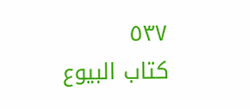٥٣٧
كتاب البيوع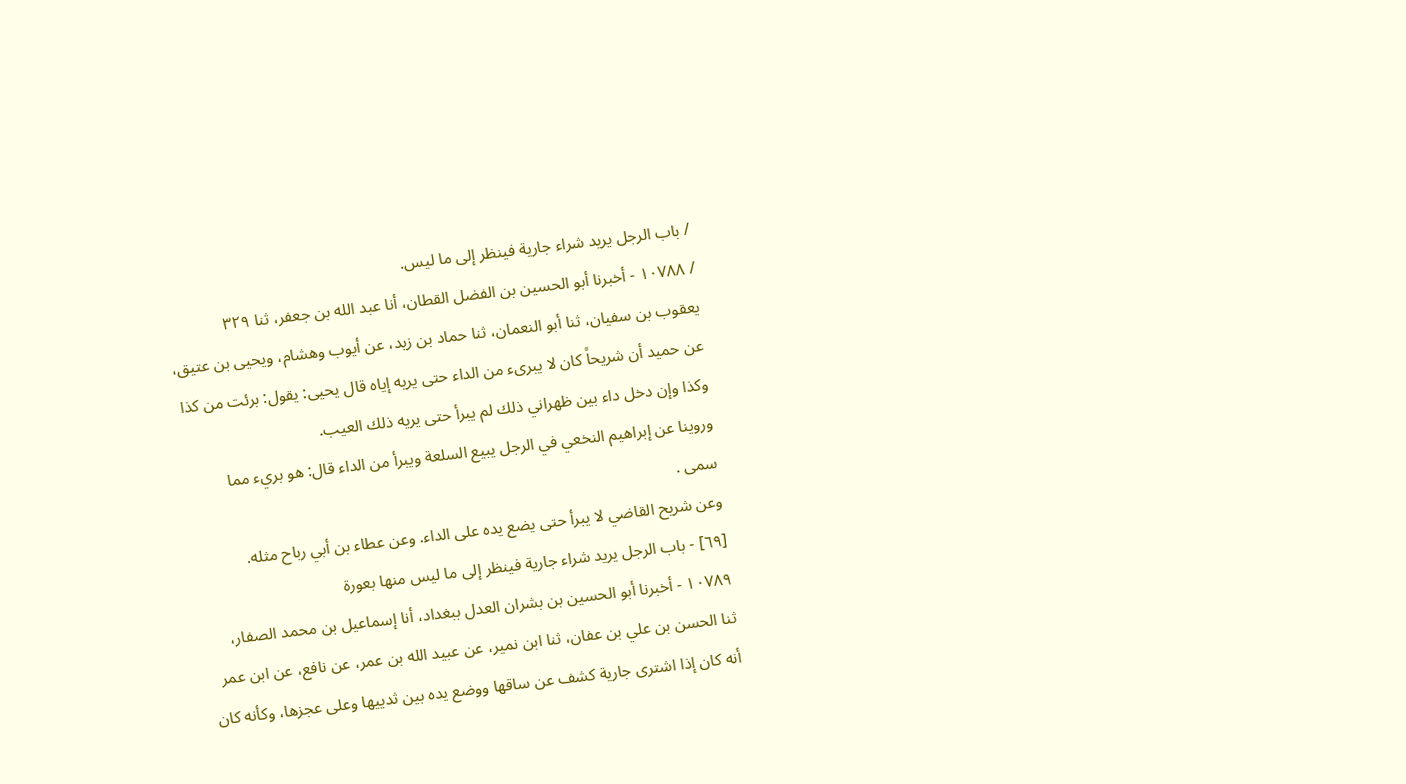/ باب الرجل يريد شراء جارية فينظر إلى ما ليس.
/ ١٠٧٨٨ - أخبرنا أبو الحسين بن الفضل القطان، أنا عبد الله بن جعفر، ثنا ٣٢٩
يعقوب بن سفيان، ثنا أبو النعمان، ثنا حماد بن زيد، عن أيوب وهشام، ويحيى بن عتيق،
عن حميد أن شريحاً كان لا يبرىء من الداء حتى يريه إياه قال يحيى: يقول: برئت من كذا
وكذا وإن دخل داء بين ظهراني ذلك لم يبرأ حتى يريه ذلك العيب.
وروينا عن إبراهيم النخعي في الرجل يبيع السلعة ويبرأ من الداء قال: هو بريء مما
سمی .
وعن شريح القاضي لا يبرأ حتى يضع يده على الداء. وعن عطاء بن أبي رباح مثله.
[٦٩] - باب الرجل يريد شراء جارية فينظر إلى ما ليس منها بعورة
١٠٧٨٩ - أخبرنا أبو الحسين بن بشران العدل ببغداد، أنا إسماعيل بن محمد الصفار،
ثنا الحسن بن علي بن عفان، ثنا ابن نمير، عن عبيد الله بن عمر، عن نافع، عن ابن عمر
أنه كان إذا اشترى جارية كشف عن ساقها ووضع يده بين ثدييها وعلی عجزها، وکأنه کان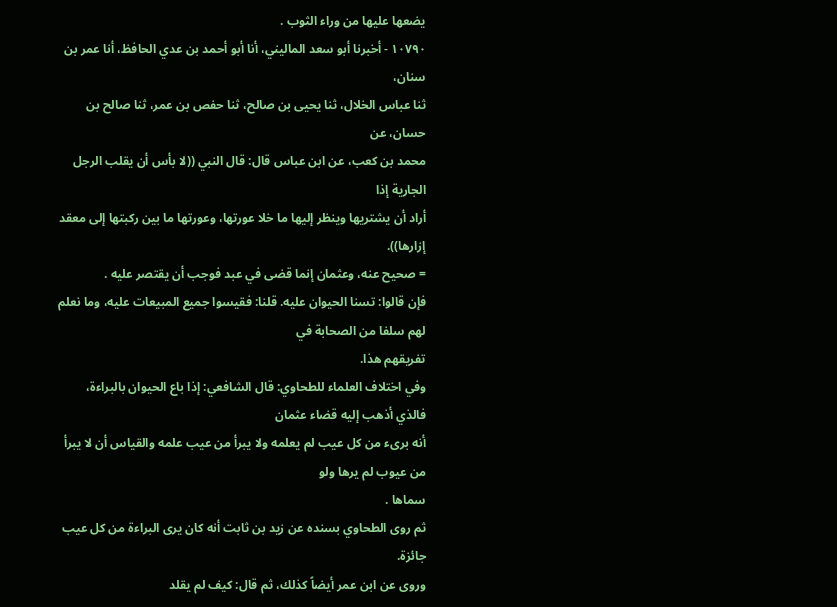يضعها عليها من وراء الثوب .
١٠٧٩٠ - أخبرنا أبو سعد الماليني، أنا أبو أحمد بن عدي الحافظ، أنا عمر بن سنان،
ثنا عباس الخلال، ثنا يحيى بن صالح، ثنا حفص بن عمر، ثنا صالح بن حسان، عن
محمد بن كعب، عن ابن عباس قال: قال النبي ((لا بأس أن يقلب الرجل الجارية إذا
أراد أن يشتريها وينظر إليها ما خلا عورتها، وعورتها ما بين ركبتها إلى معقد إزارها)).
= صحيح عنه، وعثمان إنما قضى في عبد فوجب أن يقتصر عليه .
فإن قالوا: تسنا الحيوان عليه. قلنا: فقيسوا جميع المبيعات عليه، وما نعلم لهم سلفا من الصحابة في
تفريقهم هذا.
وفي اختلاف العلماء للطحاوي: قال الشافعي: إذا باع الحيوان بالبراءة، فالذي أذهب إليه قضاء عثمان
أنه برىء من كل عيب لم يعلمه ولا يبرأ من عيب علمه والقياس أن لا يبرأ من عيوب لم يرها ولو
سماها .
ثم روى الطحاوي بسنده عن زيد بن ثابت أنه كان يرى البراءة من كل عيب جائزة.
وروى عن ابن عمر أيضاً كذلك، ثم قال: كيف لم يقلد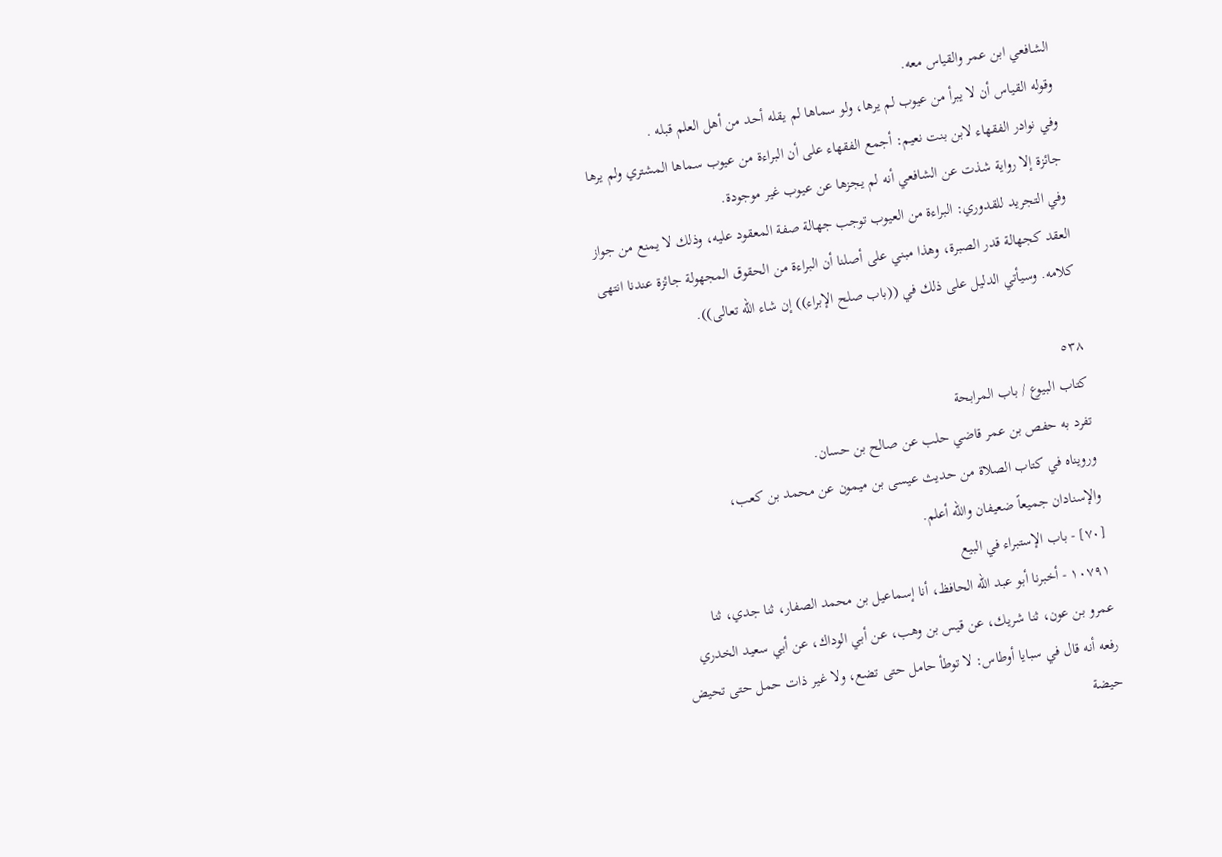الشافعي ابن عمر والقیاس معه.
وقوله القياس أن لا يبرأ من عيوب لم يرها، ولو سماها لم يقله أحد من أهل العلم قبله .
وفي نوادر الفقهاء لابن بنت نعيم: أجمع الفقهاء على أن البراءة من عيوب سماها المشتري ولم يرها
جائزة إلا رواية شذت عن الشافعي أنه لم يجزها عن عيوب غير موجودة.
وفي التجريد للقدوري: البراءة من العيوب توجب جهالة صفة المعقود عليه، وذلك لا يمنع من جواز
العقد كجهالة قدر الصبرة، وهذا مبني على أصلنا أن البراءة من الحقوق المجهولة جائزة عندنا انتهى
كلامه. وسيأتي الدليل على ذلك في ((باب صلح الإبراء)) إن شاء الله تعالى)).

٥٣٨
كتاب البيوع / باب المرابحة
تفرد به حفص بن عمر قاضي حلب عن صالح بن حسان.
ورويناه في كتاب الصلاة من حديث عيسى بن ميمون عن محمد بن كعب،
والإسنادان جميعاً ضعيفان والله أعلم.
[٧٠] - باب الإستبراء في البيع
١٠٧٩١ - أخبرنا أبو عبد الله الحافظ، أنا إسماعيل بن محمد الصفار، ثنا جدي، ثنا
عمرو بن عون، ثنا شريك، عن قيس بن وهب، عن أبي الوداك، عن أبي سعيد الخدري
رفعه أنه قال في سبايا أوطاس: لا توطأ حامل حتى تضع، ولا غير ذات حمل حتى تحيض
حيضة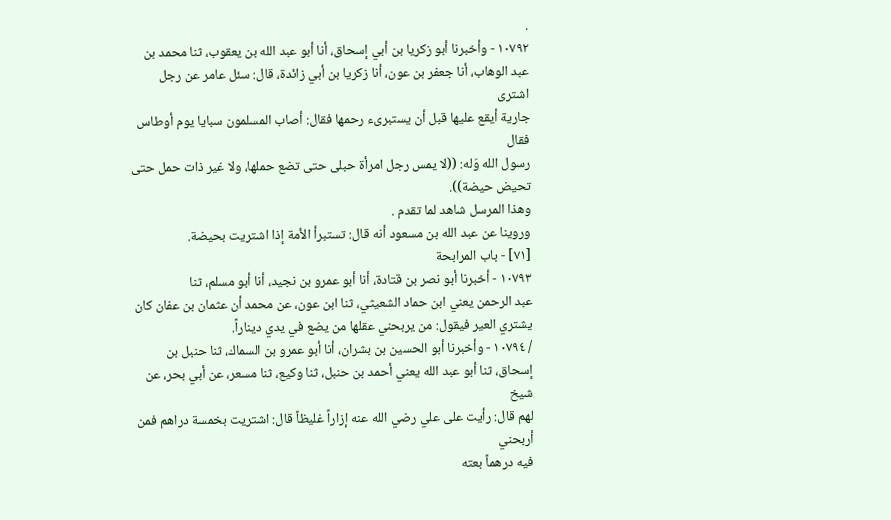.
١٠٧٩٢ - وأخبرنا أبو زكريا بن أبي إسحاق، أنا أبو عبد الله بن يعقوب، ثنا محمد بن
عبد الوهاب، أنا جعفر بن عون، أنا زكريا بن أبي زائدة، قال: سئل عامر عن رجل اشترى
جارية أيقع عليها قبل أن يستبرىء رحمها فقال: أصاب المسلمون سبايا يوم أوطاس فقال
رسول الله وَله: ((لا يمس رجل امرأة حبلى حتى تضع حملها، ولا غير ذات حمل حتى
تحیض حیضة)).
وهذا المرسل شاهد لما تقدم .
وروينا عن عبد الله بن مسعود أنه قال: تستبرأ الأمة إذا اشتريت بحيضة.
[٧١] - باب المرابحة
١٠٧٩٣ - أخبرنا أبو نصر بن قتادة، أنا أبو عمرو بن نجيد، أنا أبو مسلم، ثنا
عبد الرحمن يعني ابن حماد الشعيثي، ثنا ابن عون، عن محمد أن عثمان بن عفان كان
يشتري العير فيقول: من يربحني عقلها من يضع في يدي ديناراً.
/ ١٠٧٩٤ - وأخبرنا أبو الحسين بن بشران، أنا أبو عمرو بن السماك، ثنا حنبل بن
إسحاق، ثنا أبو عبد الله يعني أحمد بن حنبل، ثنا وكيع، ثنا مسعر، عن أبي بحر، عن شيخ
لهم قال: رأيت على علي رضي الله عنه إزاراً غليظاً قال: اشتريت بخمسة دراهم فمن أربحني
فيه درهماً بعته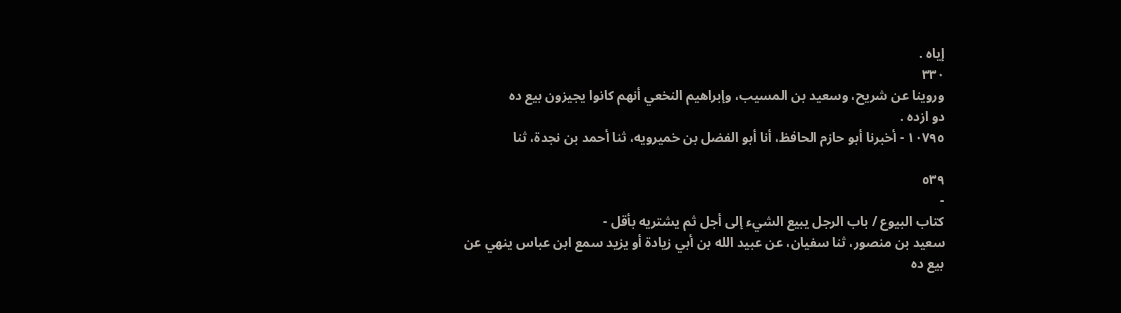إياه .
٣٣٠
وروينا عن شريح، وسعيد بن المسيب، وإبراهيم النخعي أنهم كانوا يجيزون بيع ده
دو ازده .
١٠٧٩٥ - أخبرنا أبو حازم الحافظ، أنا أبو الفضل بن خميرويه، ثنا أحمد بن نجدة، ثنا

٥٣٩
-
كتاب البيوع / باب الرجل يبيع الشيء إلى أجل ثم يشتريه بأقل -
سعيد بن منصور، ثنا سفيان، عن عبيد الله بن أبي زيادة أو يزيد سمع ابن عباس ينهي عن
بيع ده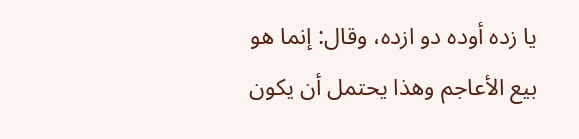يا زده أوده دو ازده، وقال: إنما هو بيع الأعاجم وهذا يحتمل أن يكون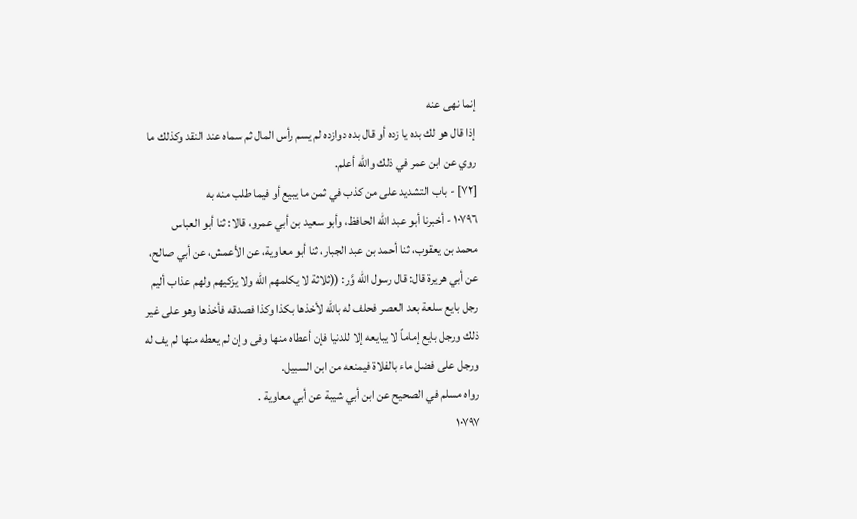إنما نهى عنه
إذا قال هو لك بده یا زده أو قال بده دوازده لم يسم رأس المال ثم سماه عند النقد وكذلك ما
روي عن ابن عمر في ذلك والله أعلم.
[٧٢] - باب التشديد على من كذب في ثمن ما يبيع أو فيما طلب منه به
١٠٧٩٦ - أخبرنا أبو عبد الله الحافظ، وأبو سعيد بن أبي عمرو، قالا: ثنا أبو العباس
محمد بن يعقوب، ثنا أحمد بن عبد الجبار، ثنا أبو معاوية، عن الأعمش، عن أبي صالح،
عن أبي هريرة قال: قال رسول الله وَّر: ((ثلاثة لا يكلمهم الله ولا يزكيهم ولهم عذاب أليم
رجل بايع سلعة بعد العصر فحلف له باللّه لأخذها بكذا وكذا فصدقه فأخذها وهو على غير
ذلك ورجل بايع إماماً لا يبايعه إلا للدنيا فإن أعطاه منها وفى وإن لم يعطه منها لم يف له
ورجل على فضل ماء بالفلاة فيمنعه من ابن السبيل.
رواه مسلم في الصحيح عن ابن أبي شيبة عن أبي معاوية .
١٠٧٩٧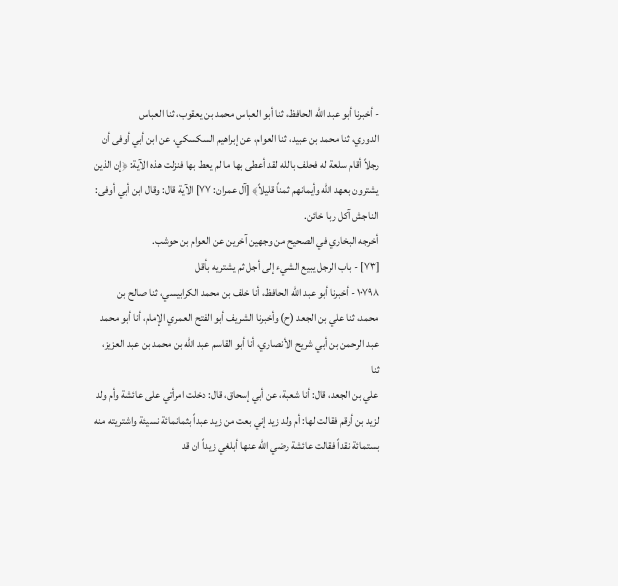- أخبرنا أبو عبد الله الحافظ، ثنا أبو العباس محمد بن يعقوب، ثنا العباس
الدوري، ثنا محمد بن عبيد، ثنا العوام، عن إبراهيم السكسكي، عن ابن أبي أوفى أن
رجلاً أقام سلعة له فحلف بالله لقد أعطى بها ما لم يعط بها فنزلت هذه الآية: ﴿إن الذين
يشترون بعهد الله وأيمانهم ثمناً قليلاً﴾ [آل عمران: ٧٧] الآية قال: وقال ابن أبي أوفى:
الناجش آكل ربا خائن.
أخرجه البخاري في الصحيح من وجهين آخرين عن العوام بن حوشب.
[٧٣] - باب الرجل يبيع الشيء إلى أجل ثم يشتريه بأقل
١٠٧٩٨ - أخبرنا أبو عبد الله الحافظ، أنا خلف بن محمد الكرابيسي، ثنا صالح بن
محمد، ثنا علي بن الجعد (ح) وأخبرنا الشريف أبو الفتح العمري الإمام، أنا أبو محمد
عبد الرحمن بن أبي شريح الأنصاري، أنا أبو القاسم عبد الله بن محمد بن عبد العزيز، ثنا
علي بن الجعد، قال: أنا شعبة، عن أبي إسحاق، قال: دخلت امرأتي على عائشة وأم ولد
لزيد بن أرقم فقالت لها: أم ولد زيد إني بعت من زيد عبداً بثمانمائة نسيئة واشتريته منه
بستمائة نقداً فقالت عائشة رضي الله عنها أبلغي زيداً ان قد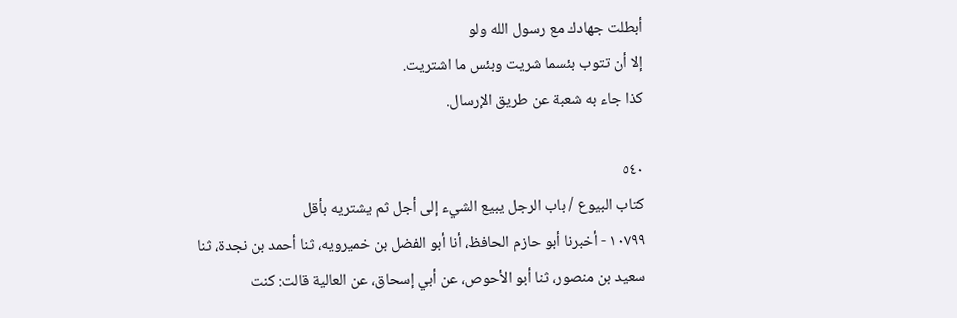أبطلت جهادك مع رسول الله ولو
إلا أن تتوب بئسما شريت وبئس ما اشتريت.
كذا جاء به شعبة عن طريق الإرسال.

٥٤٠
كتاب البيوع / باب الرجل يبيع الشيء إلى أجل ثم يشتريه بأقل
١٠٧٩٩ - أخبرنا أبو حازم الحافظ، أنا أبو الفضل بن خمیرویه، ثنا أحمد بن نجدة، ثنا
سعيد بن منصور، ثنا أبو الأحوص، عن أبي إسحاق، عن العالية قالت: كنت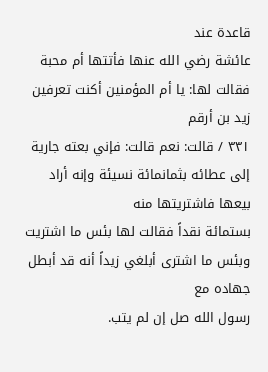قاعدة عند
عائشة رضي الله عنها فأتتها أم محبة فقالت لها: يا أم المؤمنين أكنت تعرفين زيد بن أرقم
٣٣١ / قالت: نعم قالت: فإني بعته جارية إلى عطائه بثمانمائة نسيئة وإنه أراد بيعها فاشتريتها منه
بستمائة نقداً فقالت لها بئس ما اشتريت وبئس ما اشترى أبلغي زيداً أنه قد أبطل جهاده مع
رسول الله صل إن لم يتب.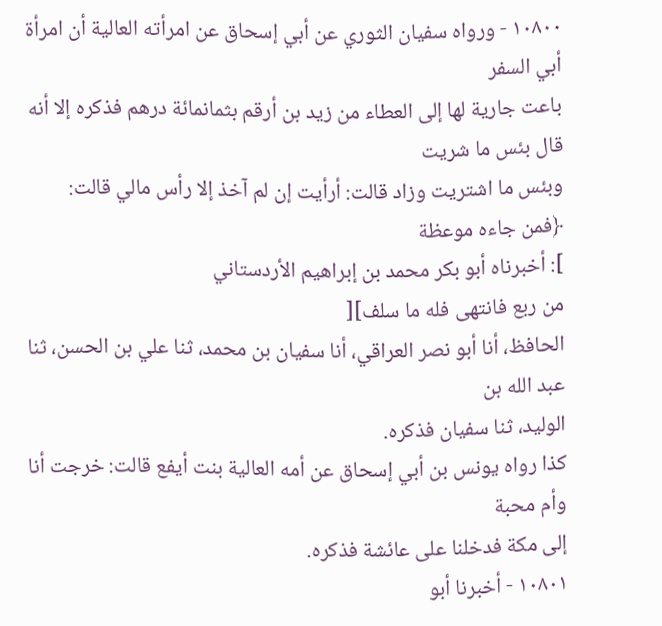١٠٨٠٠ - ورواه سفيان الثوري عن أبي إسحاق عن امرأته العالية أن امرأة أبي السفر
باعت جارية لها إلى العطاء من زيد بن أرقم بثمانمائة درهم فذكره إلا أنه قال بئس ما شريت
وبئس ما اشتريت وزاد قالت: أرأيت إن لم آخذ إلا رأس مالي قالت: ﴿فمن جاءه موعظة
]: أخبرناه أبو بكر محمد بن إبراهيم الأردستاني
من ربع فانتهى فله ما سلف][
الحافظ، أنا أبو نصر العراقي، أنا سفيان بن محمد، ثنا علي بن الحسن، ثنا عبد الله بن
الوليد، ثنا سفيان فذكره.
كذا رواه يونس بن أبي إسحاق عن أمه العالية بنت أيفع قالت: خرجت أنا وأم محبة
إلى مكة فدخلنا على عائشة فذكره.
١٠٨٠١ - أخبرنا أبو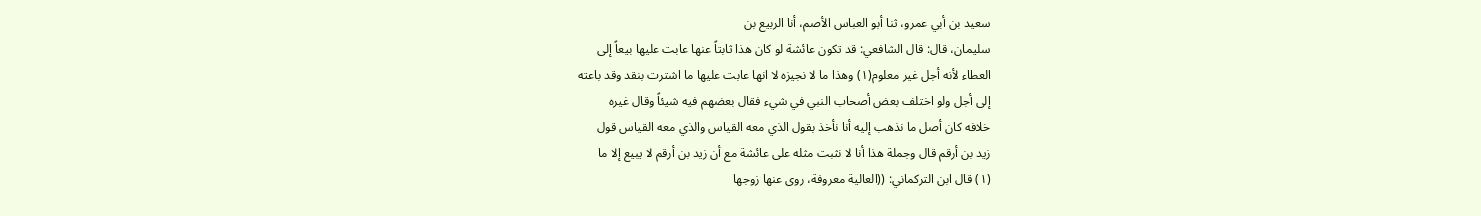سعيد بن أبي عمرو، ثنا أبو العباس الأصم، أنا الربيع بن
سليمان، قال: قال الشافعي: قد تكون عائشة لو كان هذا ثابتاً عنها عابت عليها بيعاً إلى
العطاء لأنه أجل غير معلوم(١) وهذا ما لا نجيزه لا انها عابت عليها ما اشترت بنقد وقد باعته
إلى أجل ولو اختلف بعض أصحاب النبي في شيء فقال بعضهم فيه شيئاً وقال غيره
خلافه كان أصل ما نذهب إليه أنا نأخذ بقول الذي معه القياس والذي معه القياس قول
زيد بن أرقم قال وجملة هذا أنا لا نثبت مثله على عائشة مع أن زيد بن أرقم لا يبيع إلا ما
(١) قال ابن التركماني: ((العالية معروفة، روى عنها زوجها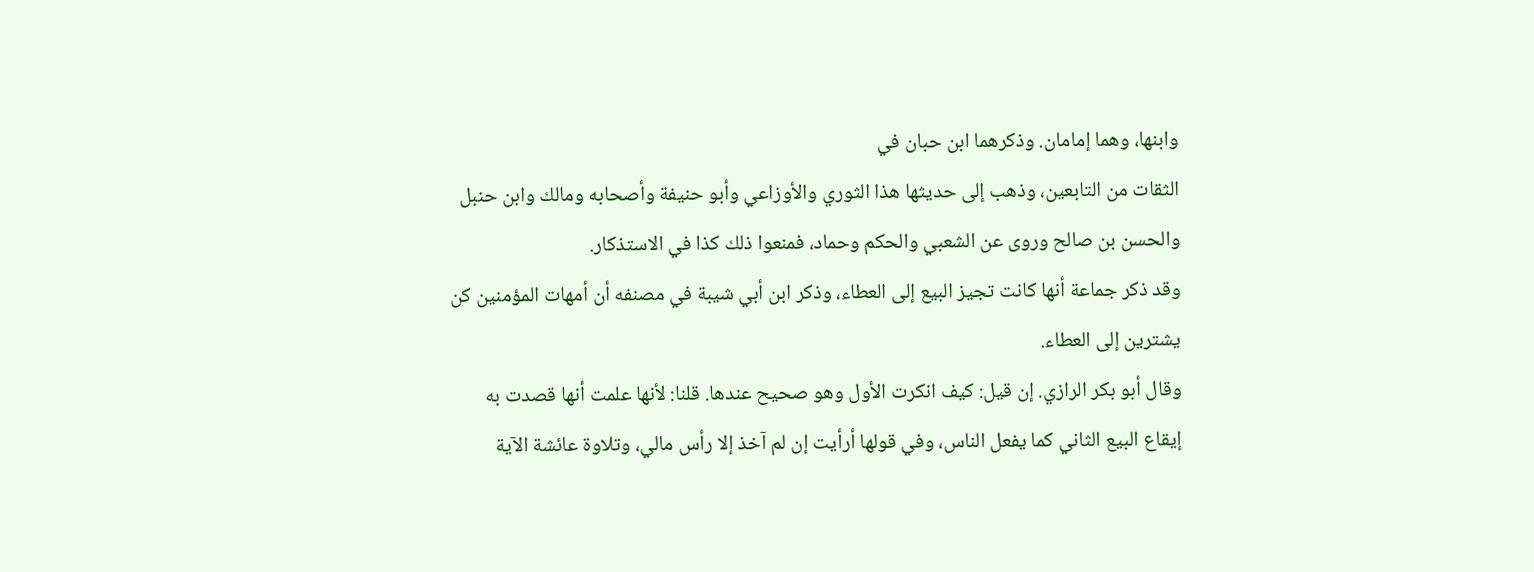وابنها، وهما إمامان. وذكرهما ابن حبان في
الثقات من التابعين، وذهب إلى حديثها هذا الثوري والأوزاعي وأبو حنيفة وأصحابه ومالك وابن حنبل
والحسن بن صالح وروى عن الشعبي والحكم وحماد، فمنعوا ذلك كذا في الاستذكار.
وقد ذكر جماعة أنها كانت تجيز البيع إلى العطاء، وذكر ابن أبي شيبة في مصنفه أن أمهات المؤمنين كن
يشترين إلى العطاء.
وقال أبو بكر الرازي. إن قيل: كيف انكرت الأول وهو صحيح عندها. قلنا: لأنها علمت أنها قصدت به
إيقاع البيع الثاني كما يفعل الناس، وفي قولها أرأيت إن لم آخذ إلا رأس مالي، وتلاوة عائشة الآية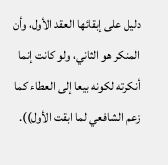دليل على إبقائها العقد الأول، وأن المنكر هو الثاني، ولو كانت إنما أنكرته لكونه بيعا إلى العطاء كما
زعم الشافعي لما ابقت الأول)).